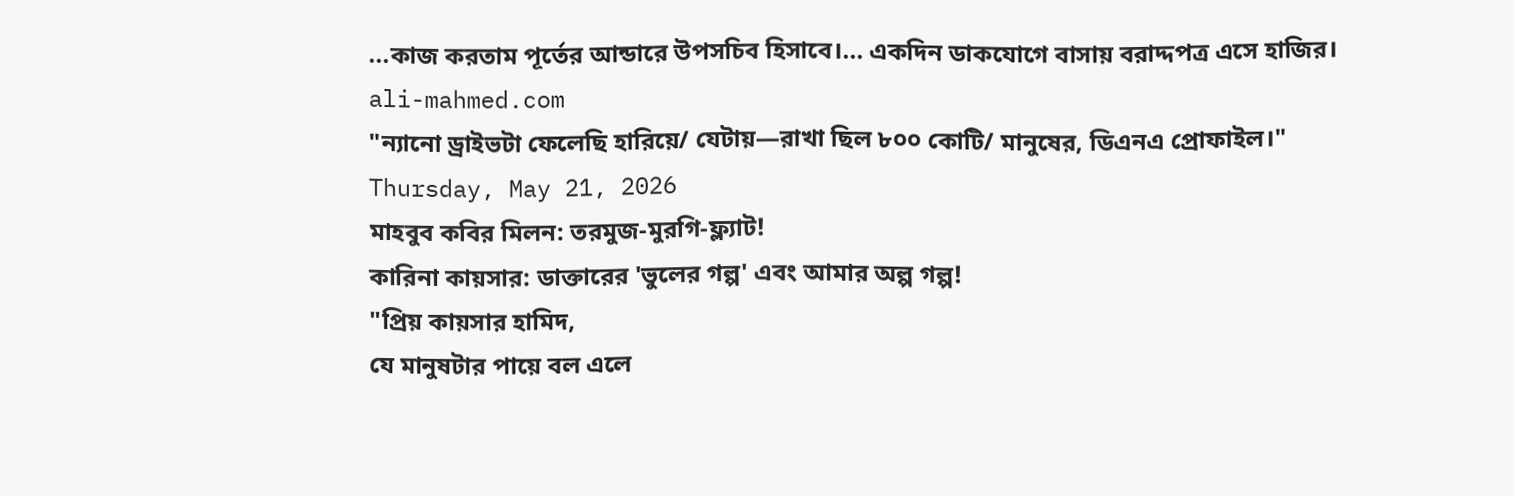...কাজ করতাম পূর্তের আন্ডারে উপসচিব হিসাবে।... একদিন ডাকযোগে বাসায় বরাদ্দপত্র এসে হাজির।
ali-mahmed.com
"ন্যানো ড্রাইভটা ফেলেছি হারিয়ে/ যেটায়—রাখা ছিল ৮০০ কোটি/ মানুষের, ডিএনএ প্রোফাইল।"
Thursday, May 21, 2026
মাহবুব কবির মিলন: তরমুজ-মুরগি-ফ্ল্যাট!
কারিনা কায়সার: ডাক্তারের 'ভুলের গল্প' এবং আমার অল্প গল্প!
"প্রিয় কায়সার হামিদ,
যে মানুষটার পায়ে বল এলে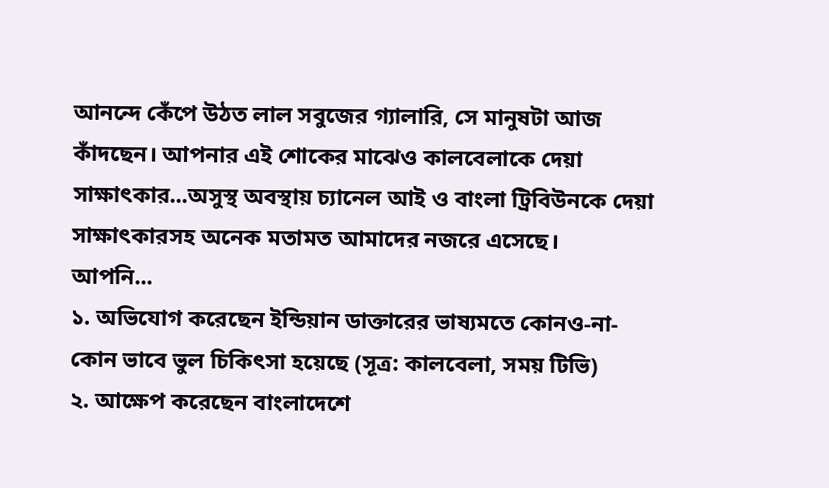আনন্দে কেঁপে উঠত লাল সবুজের গ্যালারি, সে মানুষটা আজ কাঁদছেন। আপনার এই শোকের মাঝেও কালবেলাকে দেয়া সাক্ষাৎকার...অসুস্থ অবস্থায় চ্যানেল আই ও বাংলা ট্রিবিউনকে দেয়া সাক্ষাৎকারসহ অনেক মতামত আমাদের নজরে এসেছে।
আপনি...
১. অভিযোগ করেছেন ইন্ডিয়ান ডাক্তারের ভাষ্যমতে কোনও-না-কোন ভাবে ভুল চিকিৎসা হয়েছে (সূত্র: কালবেলা, সময় টিভি)
২. আক্ষেপ করেছেন বাংলাদেশে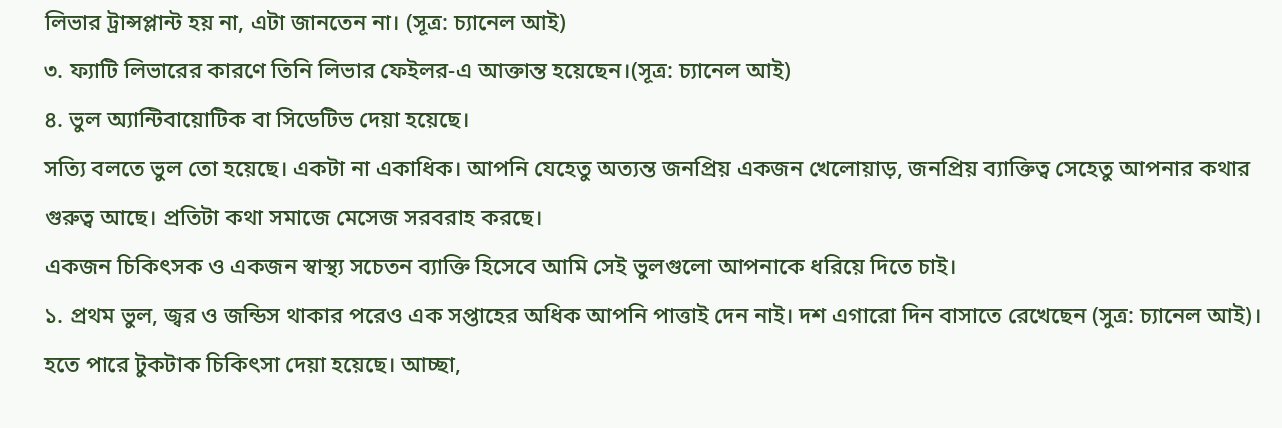লিভার ট্রান্সপ্লান্ট হয় না, এটা জানতেন না। (সূত্র: চ্যানেল আই)
৩. ফ্যাটি লিভারের কারণে তিনি লিভার ফেইলর-এ আক্তান্ত হয়েছেন।(সূত্র: চ্যানেল আই)
৪. ভুল অ্যান্টিবায়োটিক বা সিডেটিভ দেয়া হয়েছে।
সত্যি বলতে ভুল তো হয়েছে। একটা না একাধিক। আপনি যেহেতু অত্যন্ত জনপ্রিয় একজন খেলোয়াড়, জনপ্রিয় ব্যাক্তিত্ব সেহেতু আপনার কথার গুরুত্ব আছে। প্রতিটা কথা সমাজে মেসেজ সরবরাহ করছে।
একজন চিকিৎসক ও একজন স্বাস্থ্য সচেতন ব্যাক্তি হিসেবে আমি সেই ভুলগুলো আপনাকে ধরিয়ে দিতে চাই।
১. প্রথম ভুল, জ্বর ও জন্ডিস থাকার পরেও এক সপ্তাহের অধিক আপনি পাত্তাই দেন নাই। দশ এগারো দিন বাসাতে রেখেছেন (সুত্র: চ্যানেল আই)। হতে পারে টুকটাক চিকিৎসা দেয়া হয়েছে। আচ্ছা,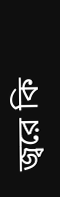জ্বরে কি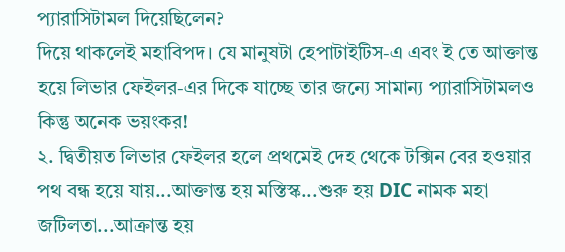প্যারাসিটামল দিয়েছিলেন?
দিয়ে থাকলেই মহাবিপদ। যে মানুষটা হেপাটাইটিস-এ এবং ই তে আক্তান্ত হয়ে লিভার ফেইলর-এর দিকে যাচ্ছে তার জন্যে সামান্য প্যারাসিটামলও কিন্তু অনেক ভয়ংকর!
২. দ্বিতীয়ত লিভার ফেইলর হলে প্রথমেই দেহ থেকে টক্সিন বের হওয়ার পথ বন্ধ হয়ে যায়...আক্তান্ত হয় মস্তিস্ক...শুরু হয় DIC নামক মহা জটিলতা...আক্রান্ত হয়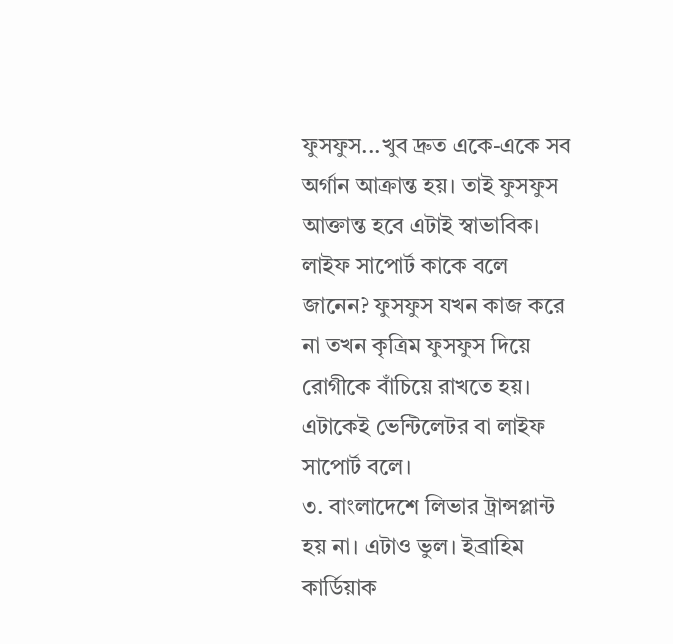ফুসফুস...খুব দ্রুত একে-একে সব অর্গান আক্রান্ত হয়। তাই ফুসফুস আক্তান্ত হবে এটাই স্বাভাবিক।
লাইফ সাপোর্ট কাকে বলে জানেন? ফুসফুস যখন কাজ করে না তখন কৃত্রিম ফুসফুস দিয়ে রোগীকে বাঁচিয়ে রাখতে হয়। এটাকেই ভেন্টিলেটর বা লাইফ সাপোর্ট বলে।
৩. বাংলাদেশে লিভার ট্রান্সপ্লান্ট হয় না। এটাও ভুল। ইব্রাহিম কার্ডিয়াক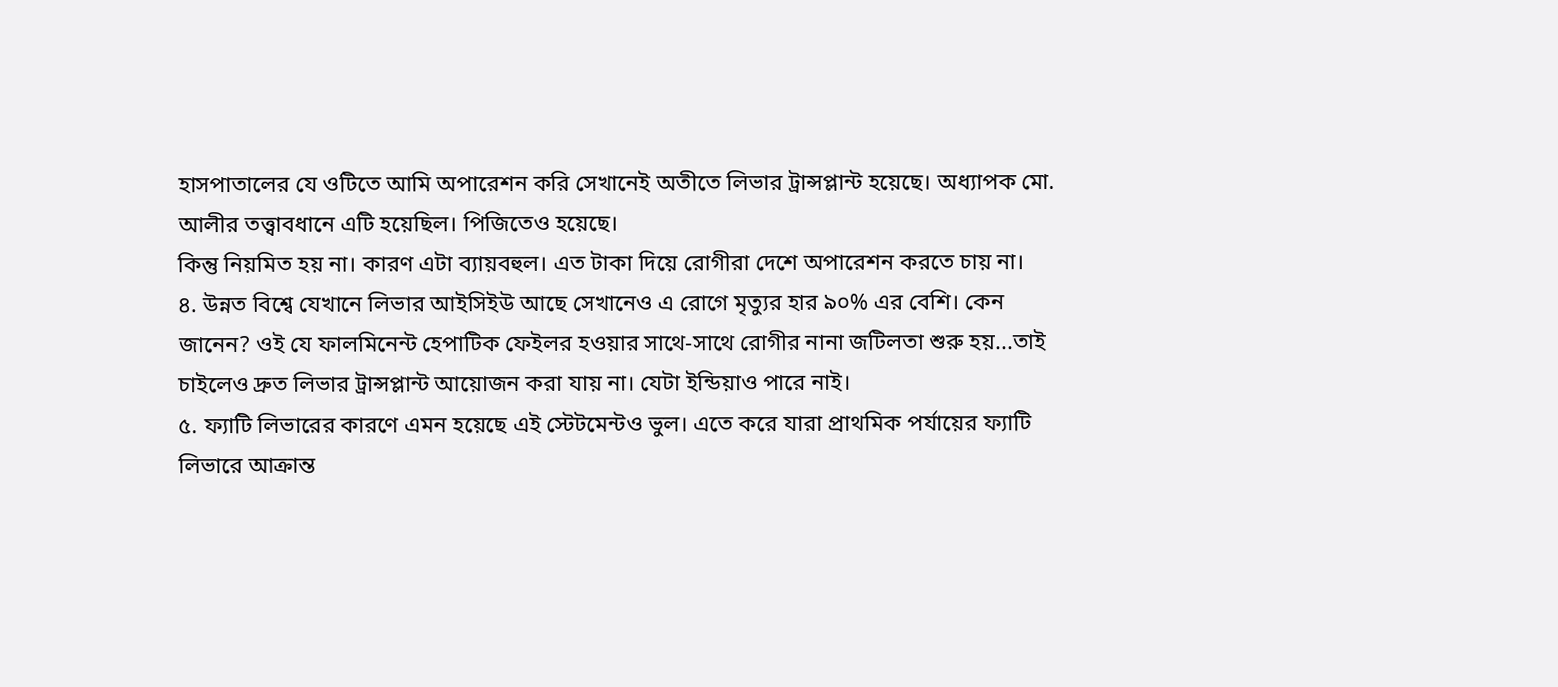হাসপাতালের যে ওটিতে আমি অপারেশন করি সেখানেই অতীতে লিভার ট্রান্সপ্লান্ট হয়েছে। অধ্যাপক মো. আলীর তত্ত্বাবধানে এটি হয়েছিল। পিজিতেও হয়েছে।
কিন্তু নিয়মিত হয় না। কারণ এটা ব্যায়বহুল। এত টাকা দিয়ে রোগীরা দেশে অপারেশন করতে চায় না।
৪. উন্নত বিশ্বে যেখানে লিভার আইসিইউ আছে সেখানেও এ রোগে মৃত্যুর হার ৯০% এর বেশি। কেন জানেন? ওই যে ফালমিনেন্ট হেপাটিক ফেইলর হওয়ার সাথে-সাথে রোগীর নানা জটিলতা শুরু হয়...তাই চাইলেও দ্রুত লিভার ট্রান্সপ্লান্ট আয়োজন করা যায় না। যেটা ইন্ডিয়াও পারে নাই।
৫. ফ্যাটি লিভারের কারণে এমন হয়েছে এই স্টেটমেন্টও ভুল। এতে করে যারা প্রাথমিক পর্যায়ের ফ্যাটি লিভারে আক্রান্ত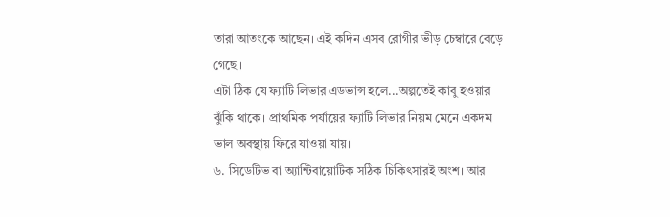তারা আতংকে আছেন। এই কদিন এসব রোগীর ভীড় চেম্বারে বেড়ে গেছে।
এটা ঠিক যে ফ্যাটি লিভার এডভান্স হলে...অল্পতেই কাবু হওয়ার ঝুঁকি থাকে। প্রাথমিক পর্যায়ের ফ্যাটি লিভার নিয়ম মেনে একদম ভাল অবস্থায় ফিরে যাওয়া যায়।
৬. সিডেটিভ বা অ্যান্টিবায়োটিক সঠিক চিকিৎসারই অংশ। আর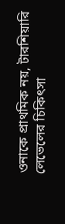ওনাকে প্রাথমিক নয়, টারশিয়ারি লেভেলের চিকিৎসা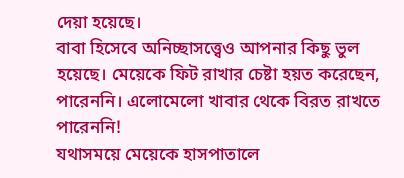দেয়া হয়েছে।
বাবা হিসেবে অনিচ্ছাসত্ত্বেও আপনার কিছু ভুল হয়েছে। মেয়েকে ফিট রাখার চেষ্টা হয়ত করেছেন, পারেননি। এলোমেলো খাবার থেকে বিরত রাখতে পারেননি!
যথাসময়ে মেয়েকে হাসপাতালে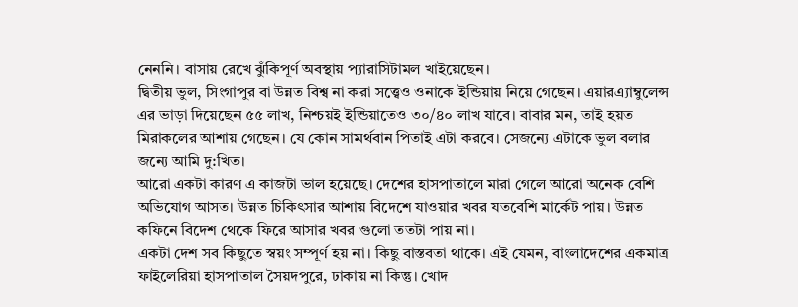নেননি। বাসায় রেখে ঝুঁকিপূর্ণ অবস্থায় প্যারাসিটামল খাইয়েছেন।
দ্বিতীয় ভুল, সিংগাপুর বা উন্নত বিশ্ব না করা সত্ত্বেও ওনাকে ইন্ডিয়ায় নিয়ে গেছেন। এয়ারএ্যাম্বুলেন্স এর ভাড়া দিয়েছেন ৫৫ লাখ, নিশ্চয়ই ইন্ডিয়াতেও ৩০/৪০ লাখ যাবে। বাবার মন, তাই হয়ত মিরাকলের আশায় গেছেন। যে কোন সামর্থবান পিতাই এটা করবে। সেজন্যে এটাকে ভুল বলার জন্যে আমি দু:খিত।
আরো একটা কারণ এ কাজটা ভাল হয়েছে। দেশের হাসপাতালে মারা গেলে আরো অনেক বেশি অভিযোগ আসত। উন্নত চিকিৎসার আশায় বিদেশে যাওয়ার খবর যতবেশি মার্কেট পায়। উন্নত কফিনে বিদেশ থেকে ফিরে আসার খবর গুলো ততটা পায় না।
একটা দেশ সব কিছুতে স্বয়ং সম্পূর্ণ হয় না। কিছু বাস্তবতা থাকে। এই যেমন, বাংলাদেশের একমাত্র ফাইলেরিয়া হাসপাতাল সৈয়দপুরে, ঢাকায় না কিন্তু। খোদ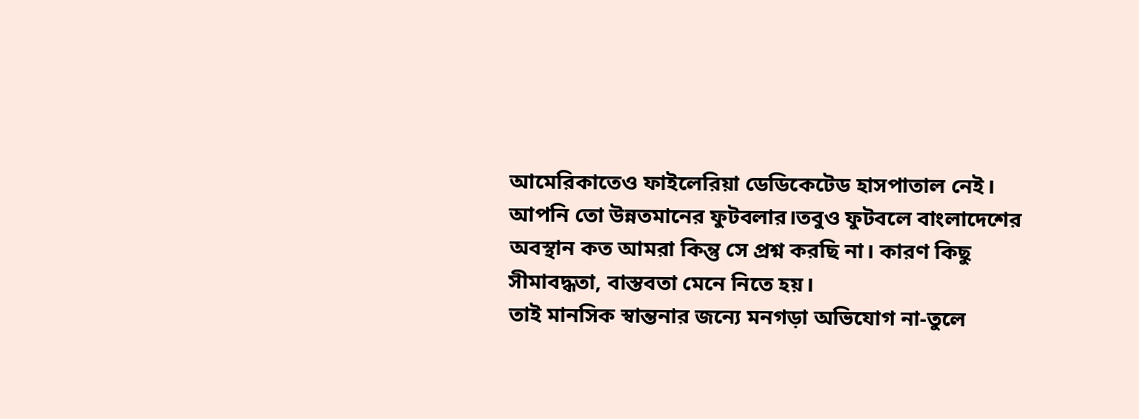আমেরিকাতেও ফাইলেরিয়া ডেডিকেটেড হাসপাতাল নেই।
আপনি তো উন্নতমানের ফুটবলার।তবুও ফুটবলে বাংলাদেশের অবস্থান কত আমরা কিন্তু সে প্রশ্ন করছি না। কারণ কিছু সীমাবদ্ধতা, বাস্তবতা মেনে নিতে হয়।
তাই মানসিক স্বান্তনার জন্যে মনগড়া অভিযোগ না-তুলে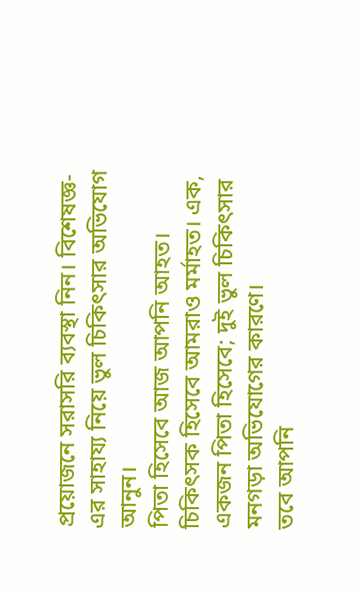প্রয়োজনে সরাসরি ব্যবস্থা নিন। বিশেষজ্ঞ-এর সাহায্য নিয়ে ভুল চিকিৎসার অভিযোগ আনুন।
পিতা হিসেবে আজ আপনি আহত। চিকিৎসক হিসেবে আমরাও মর্মাহত। এক, একজন পিতা হিসেবে; দুই ভুল চিকিৎসার মনগড়া অভিযোগের কারণে।
তবে আপনি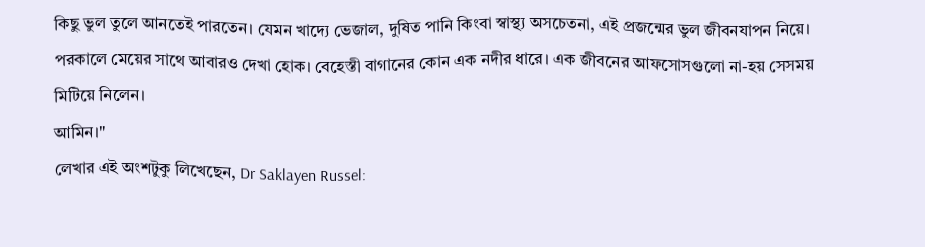কিছু ভুল তুলে আনতেই পারতেন। যেমন খাদ্যে ভেজাল, দুষিত পানি কিংবা স্বাস্থ্য অসচেতনা, এই প্রজন্মের ভুল জীবনযাপন নিয়ে।
পরকালে মেয়ের সাথে আবারও দেখা হোক। বেহেস্তী বাগানের কোন এক নদীর ধারে। এক জীবনের আফসোসগুলো না-হয় সেসময় মিটিয়ে নিলেন।
আমিন।"
লেখার এই অংশটুকু লিখেছেন, Dr Saklayen Russel: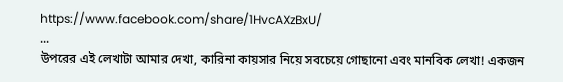https://www.facebook.com/share/1HvcAXzBxU/
...
উপরের এই লেখাটা আমার দেখা, কারিনা কায়সার নিয়ে সবচেয়ে গোছানো এবং মানবিক লেখা! একজন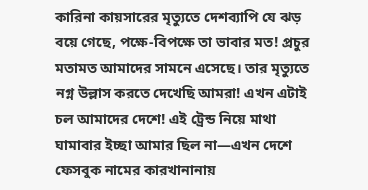কারিনা কায়সারের মৃত্যুতে দেশব্যাপি যে ঝড় বয়ে গেছে, পক্ষে-বিপক্ষে তা ভাবার মত! প্রচুর মতামত আমাদের সামনে এসেছে। তার মৃত্যুতে নগ্ন উল্লাস করতে দেখেছি আমরা! এখন এটাই চল আমাদের দেশে! এই ট্রেন্ড নিয়ে মাথা ঘামাবার ইচ্ছা আমার ছিল না—এখন দেশে ফেসবুক নামের কারখানানায়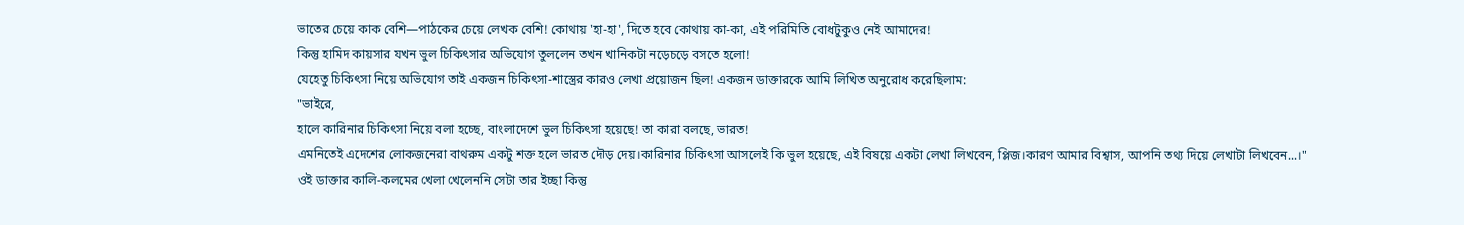ভাতের চেয়ে কাক বেশি—পাঠকের চেয়ে লেখক বেশি! কোথায় 'হা-হা', দিতে হবে কোথায় কা-কা, এই পরিমিতি বোধটুকুও নেই আমাদের!
কিন্তু হামিদ কায়সার যখন ভুল চিকিৎসার অভিযোগ তুললেন তখন খানিকটা নড়েচড়ে বসতে হলো!
যেহেতু চিকিৎসা নিয়ে অভিযোগ তাই একজন চিকিৎসা-শাস্ত্রের কারও লেখা প্রয়োজন ছিল! একজন ডাক্তারকে আমি লিখিত অনুরোধ করেছিলাম:
"ভাইরে,
হালে কারিনার চিকিৎসা নিয়ে বলা হচ্ছে, বাংলাদেশে ভুল চিকিৎসা হয়েছে! তা কারা বলছে, ভারত!
এমনিতেই এদেশের লোকজনেরা বাথরুম একটু শক্ত হলে ভারত দৌড় দেয়।কারিনার চিকিৎসা আসলেই কি ভুল হয়েছে, এই বিষয়ে একটা লেখা লিখবেন, প্লিজ।কারণ আমার বিশ্বাস, আপনি তথ্য দিয়ে লেখাটা লিখবেন...।"
ওই ডাক্তার কালি-কলমের খেলা খেলেননি সেটা তার ইচ্ছা কিন্তু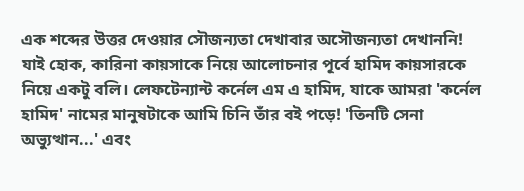এক শব্দের উত্তর দেওয়ার সৌজন্যতা দেখাবার অসৌজন্যতা দেখাননি!
যাই হোক, কারিনা কায়সাকে নিয়ে আলোচনার পূর্বে হামিদ কায়সারকে নিয়ে একটু বলি। লেফটেন্যান্ট কর্নেল এম এ হামিদ, যাকে আমরা 'কর্নেল হামিদ' নামের মানুষটাকে আমি চিনি তাঁর বই পড়ে! 'তিনটি সেনা অভ্যুত্থান...' এবং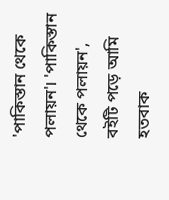'পাকিস্তান থেকে পলায়ন'। 'পাকিস্তান থেকে পলায়ন', বইটি পড়ে আমি হতবাক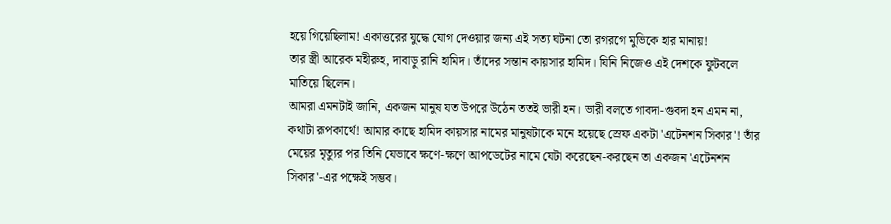হয়ে গিয়েছিলাম! একাত্তরের যুদ্ধে যোগ দেওয়ার জন্য এই সত্য ঘটনা তো রগরগে মুভিকে হার মানায়!
তার স্ত্রী আরেক মহীরুহ, দাবাড়ু রানি হামিদ। তাঁদের সন্তান কায়সার হামিদ। যিনি নিজেও এই দেশকে ফুটবলে মাতিয়ে ছিলেন।
আমরা এমনটাই জানি, একজন মানুষ যত উপরে উঠেন ততই ভারী হন। ভারী বলতে গাবদা-গুবদা হন এমন না, কথাটা রূপকার্থে! আমার কাছে হামিদ কায়সার নামের মানুষটাকে মনে হয়েছে স্রেফ একটা 'এটেনশন সিকার'! তাঁর মেয়ের মৃত্যুর পর তিনি যেভাবে ক্ষণে-ক্ষণে আপডেটের নামে যেটা করেছেন-করছেন তা একজন 'এটেনশন সিকার'-এর পক্ষেই সম্ভব।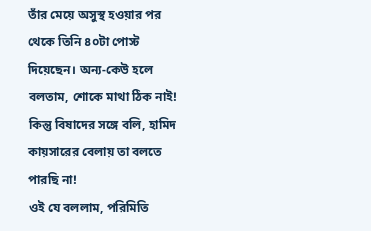তাঁর মেয়ে অসুস্থ হওয়ার পর থেকে তিনি ৪০টা পোস্ট দিয়েছেন। অন্য-কেউ হলে বলতাম, শোকে মাথা ঠিক নাই! কিন্তু বিষাদের সঙ্গে বলি, হামিদ কায়সারের বেলায় তা বলতে পারছি না!
ওই যে বললাম, পরিমিতি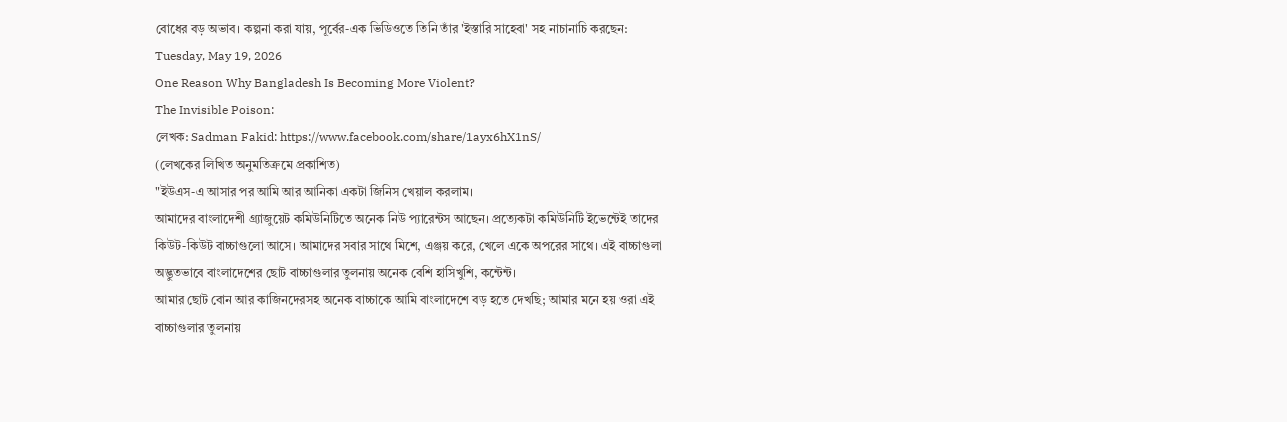বোধের বড় অভাব। কল্পনা করা যায়, পূর্বের-এক ভিডিওতে তিনি তাঁর 'ইস্তারি সাহেবা' সহ নাচানাচি করছেন:
Tuesday, May 19, 2026
One Reason Why Bangladesh Is Becoming More Violent?
The Invisible Poison:
লেখক: Sadman Fakid: https://www.facebook.com/share/1ayx6hX1nS/
(লেখকের লিখিত অনুমতিক্রমে প্রকাশিত)
"ইউএস-এ আসার পর আমি আর আনিকা একটা জিনিস খেয়াল করলাম।
আমাদের বাংলাদেশী গ্র্যাজুয়েট কমিউনিটিতে অনেক নিউ প্যারেন্টস আছেন। প্রত্যেকটা কমিউনিটি ইভেন্টেই তাদের কিউট-কিউট বাচ্চাগুলো আসে। আমাদের সবার সাথে মিশে, এঞ্জয় করে, খেলে একে অপরের সাথে। এই বাচ্চাগুলা অদ্ভুতভাবে বাংলাদেশের ছোট বাচ্চাগুলার তুলনায় অনেক বেশি হাসিখুশি, কন্টেন্ট।
আমার ছোট বোন আর কাজিনদেরসহ অনেক বাচ্চাকে আমি বাংলাদেশে বড় হতে দেখছি; আমার মনে হয় ওরা এই বাচ্চাগুলার তুলনায়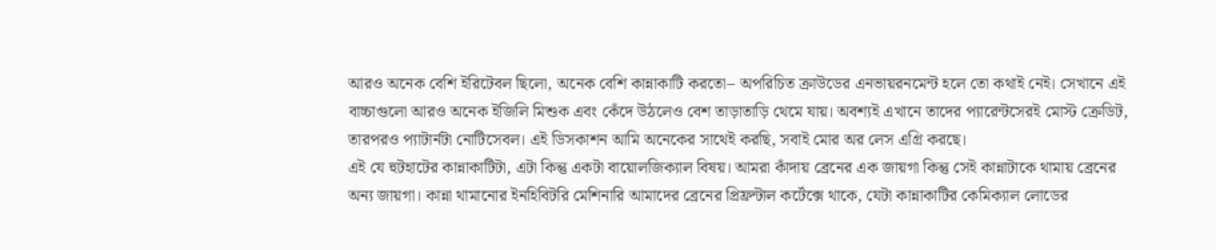আরও অনেক বেশি ইরিটেবল ছিলো, অনেক বেশি কান্নাকাটি করতো– অপরিচিত ক্রাউডের এনভায়রনমেন্ট হলে তো কথাই নেই। সেখানে এই বাচ্চাগুলো আরও অনেক ইজিলি মিশুক এবং কেঁদে উঠলেও বেশ তাড়াতাড়ি থেমে যায়। অবশ্যই এখানে তাদের প্যারেন্টসেরই মোস্ট ক্রেডিট, তারপরও প্যাটার্নটা নোটিসেবল। এই ডিসকাশন আমি অনেকের সাথেই করছি, সবাই মোর অর লেস এগ্রি করছে।
এই যে হুটহাটের কান্নাকাটিটা, এটা কিন্তু একটা বায়োলজিক্যাল বিষয়। আমরা কাঁদায় ব্রেনের এক জায়গা কিন্তু সেই কান্নাটাকে থামায় ব্রেনের অন্য জায়গা। কান্না থামানোর ইনহিবিটরি মেশিনারি আমাদের ব্রেনের প্রিফ্রন্টাল কর্টেক্সে থাকে, যেটা কান্নাকাটির কেমিক্যাল লোডের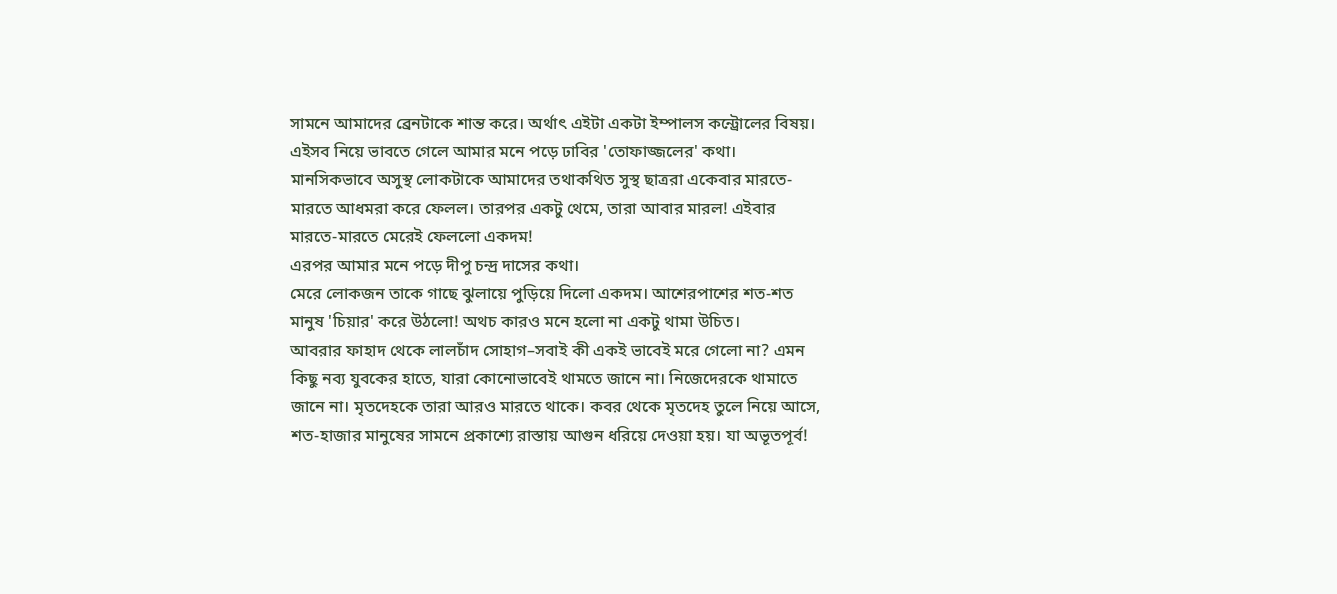সামনে আমাদের ব্রেনটাকে শান্ত করে। অর্থাৎ এইটা একটা ইম্পালস কন্ট্রোলের বিষয়।
এইসব নিয়ে ভাবতে গেলে আমার মনে পড়ে ঢাবির 'তোফাজ্জলের' কথা।
মানসিকভাবে অসুস্থ লোকটাকে আমাদের তথাকথিত সুস্থ ছাত্ররা একেবার মারতে-মারতে আধমরা করে ফেলল। তারপর একটু থেমে, তারা আবার মারল! এইবার মারতে-মারতে মেরেই ফেললো একদম!
এরপর আমার মনে পড়ে দীপু চন্দ্র দাসের কথা।
মেরে লোকজন তাকে গাছে ঝুলায়ে পুড়িয়ে দিলো একদম। আশেরপাশের শত-শত মানুষ 'চিয়ার' করে উঠলো! অথচ কারও মনে হলো না একটু থামা উচিত।
আবরার ফাহাদ থেকে লালচাঁদ সোহাগ–সবাই কী একই ভাবেই মরে গেলো না? এমন কিছু নব্য যুবকের হাতে, যারা কোনোভাবেই থামতে জানে না। নিজেদেরকে থামাতে জানে না। মৃতদেহকে তারা আরও মারতে থাকে। কবর থেকে মৃতদেহ তুলে নিয়ে আসে, শত-হাজার মানুষের সামনে প্রকাশ্যে রাস্তায় আগুন ধরিয়ে দেওয়া হয়। যা অভূতপূর্ব!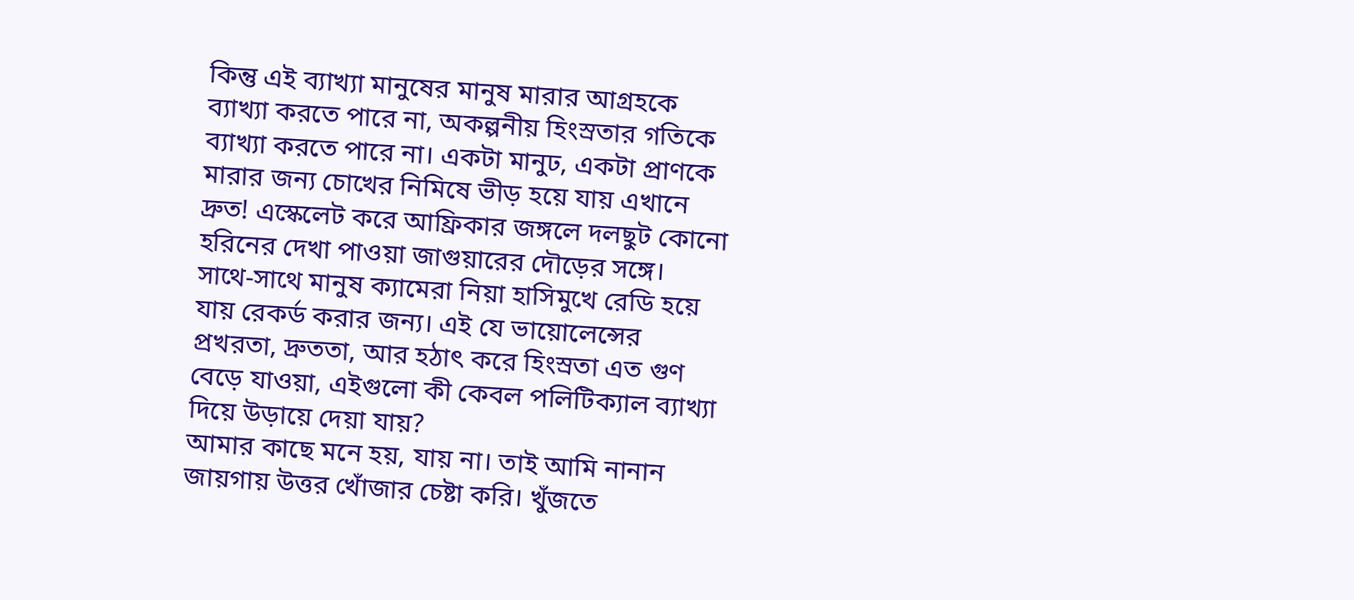কিন্তু এই ব্যাখ্যা মানুষের মানুষ মারার আগ্রহকে ব্যাখ্যা করতে পারে না, অকল্পনীয় হিংস্রতার গতিকে ব্যাখ্যা করতে পারে না। একটা মানুঢ, একটা প্রাণকে মারার জন্য চোখের নিমিষে ভীড় হয়ে যায় এখানে দ্রুত! এস্কেলেট করে আফ্রিকার জঙ্গলে দলছুট কোনো হরিনের দেখা পাওয়া জাগুয়ারের দৌড়ের সঙ্গে। সাথে-সাথে মানুষ ক্যামেরা নিয়া হাসিমুখে রেডি হয়ে যায় রেকর্ড করার জন্য। এই যে ভায়োলেন্সের প্রখরতা, দ্রুততা, আর হঠাৎ করে হিংস্রতা এত গুণ বেড়ে যাওয়া, এইগুলো কী কেবল পলিটিক্যাল ব্যাখ্যা দিয়ে উড়ায়ে দেয়া যায়?
আমার কাছে মনে হয়, যায় না। তাই আমি নানান জায়গায় উত্তর খোঁজার চেষ্টা করি। খুঁজতে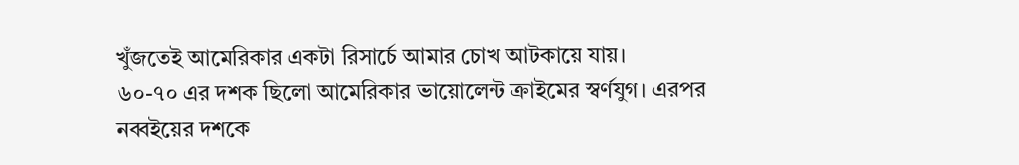খুঁজতেই আমেরিকার একটা রিসার্চে আমার চোখ আটকায়ে যায়।
৬০-৭০ এর দশক ছিলো আমেরিকার ভায়োলেন্ট ক্রাইমের স্বর্ণযুগ। এরপর নব্বইয়ের দশকে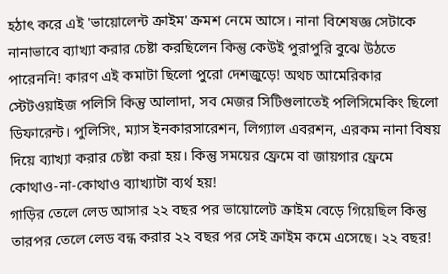হঠাৎ করে এই 'ভায়োলেন্ট ক্রাইম' ক্রমশ নেমে আসে। নানা বিশেষজ্ঞ সেটাকে নানাভাবে ব্যাখ্যা করার চেষ্টা করছিলেন কিন্তু কেউই পুরাপুরি বুঝে উঠতে পারেননি! কারণ এই কমাটা ছিলো পুরো দেশজুড়ে! অথচ আমেরিকার স্টেটওয়াইজ পলিসি কিন্তু আলাদা, সব মেজর সিটিগুলাতেই পলিসিমেকিং ছিলো ডিফারেন্ট। পুলিসিং, ম্যাস ইনকারসারেশন, লিগ্যাল এবরশন, এরকম নানা বিষয় দিয়ে ব্যাখ্যা করার চেষ্টা করা হয়। কিন্তু সময়ের ফ্রেমে বা জায়গার ফ্রেমে কোথাও-না-কোথাও ব্যাখ্যাটা ব্যর্থ হয়!
গাড়ির তেলে লেড আসার ২২ বছর পর ভায়োলেট ক্রাইম বেড়ে গিয়েছিল কিন্তু তারপর তেলে লেড বন্ধ করার ২২ বছর পর সেই ক্রাইম কমে এসেছে। ২২ বছর!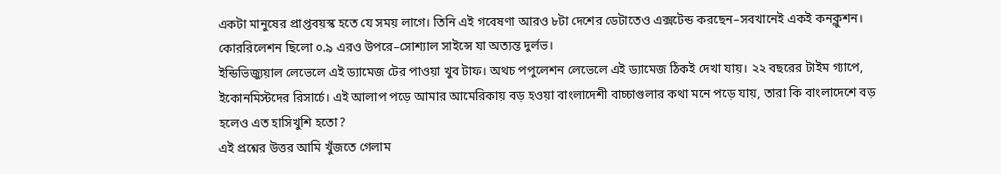একটা মানুষের প্রাপ্তবয়স্ক হতে যে সময় লাগে। তিনি এই গবেষণা আরও ৮টা দেশের ডেটাতেও এক্সটেন্ড করছেন–সবখানেই একই কনক্লুশন। কোররিলেশন ছিলো ০.৯ এরও উপরে–সোশ্যাল সাইন্সে যা অত্যন্ত দুর্লভ।
ইন্ডিভিজ্যুয়াল লেভেলে এই ড্যামেজ টের পাওয়া খুব টাফ। অথচ পপুলেশন লেভেলে এই ড্যামেজ ঠিকই দেখা যায়। ২২ বছরের টাইম গ্যাপে, ইকোনমিস্টদের রিসার্চে। এই আলাপ পড়ে আমার আমেরিকায় বড় হওয়া বাংলাদেশী বাচ্চাগুলার কথা মনে পড়ে যায়, তারা কি বাংলাদেশে বড় হলেও এত হাসিখুশি হতো?
এই প্রশ্নের উত্তর আমি খুঁজতে গেলাম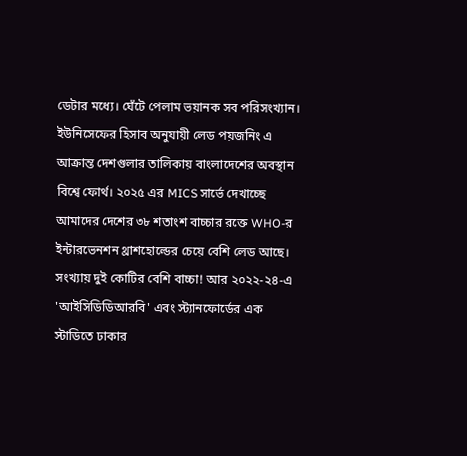ডেটার মধ্যে। ঘেঁটে পেলাম ভয়ানক সব পরিসংখ্যান। ইউনিসেফের হিসাব অনুযায়ী লেড পয়জনিং এ আক্রান্ত দেশগুলার তালিকায় বাংলাদেশের অবস্থান বিশ্বে ফোর্থ। ২০২৫ এর MICS সার্ভে দেখাচ্ছে আমাদের দেশের ৩৮ শতাংশ বাচ্চার রক্তে WHO-র ইন্টারভেনশন থ্রাশহোল্ডের চেয়ে বেশি লেড আছে।
সংখ্যায় দুই কোটির বেশি বাচ্চা! আর ২০২২-২৪-এ 'আইসিডিডিআরবি' এবং স্ট্যানফোর্ডের এক স্টাডিতে ঢাকার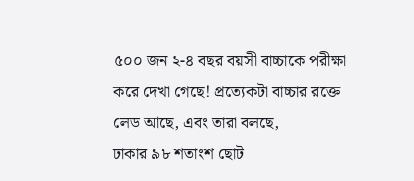৫০০ জন ২-৪ বছর বয়সী বাচ্চাকে পরীক্ষা করে দেখা গেছে! প্রত্যেকটা বাচ্চার রক্তে লেড আছে, এবং তারা বলছে,
ঢাকার ৯৮ শতাংশ ছোট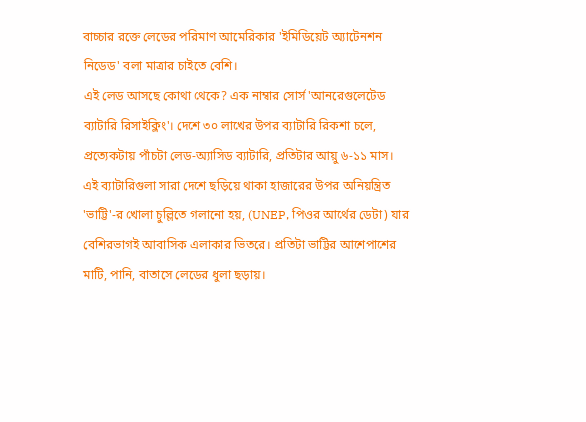বাচ্চার রক্তে লেডের পরিমাণ আমেরিকার 'ইমিডিয়েট অ্যাটেনশন নিডেড' বলা মাত্রার চাইতে বেশি।
এই লেড আসছে কোথা থেকে? এক নাম্বার সোর্স 'আনরেগুলেটেড ব্যাটারি রিসাইক্লিং'। দেশে ৩০ লাখের উপর ব্যাটারি রিকশা চলে, প্রত্যেকটায় পাঁচটা লেড-অ্যাসিড ব্যাটারি, প্রতিটার আয়ু ৬-১১ মাস। এই ব্যাটারিগুলা সারা দেশে ছড়িয়ে থাকা হাজারের উপর অনিয়ন্ত্রিত 'ভাট্টি'-র খোলা চুল্লিতে গলানো হয়, (UNEP, পিওর আর্থের ডেটা) যার বেশিরভাগই আবাসিক এলাকার ভিতরে। প্রতিটা ভাট্টির আশেপাশের মাটি, পানি, বাতাসে লেডের ধুলা ছড়ায়।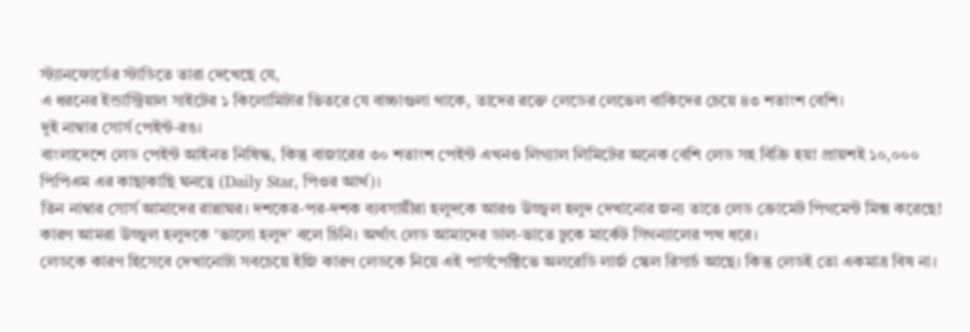স্ট্যানফোর্ডের স্টাডিতে তারা দেখেছে যে,
এ ধরনের ইন্ডাস্ট্রিয়াল সাইটের ১ কিলোমিটার ভিতরে যে বাচ্চাগুলা থাকে, তাদের রক্তে লেডের লেভেল বাকিদের চেয়ে ৪৩ শতাংশ বেশি।
দুই নাম্বার সোর্স পেইন্ট-রঙ।
বাংলাদেশে লেড পেইন্ট আইনত নিষিদ্ধ, কিন্তু বাজারের ৩০ শতাংশ পেইন্ট এখনও লিগ্যাল লিমিটের অনেক বেশি লেড সহ বিক্রি হয়! প্রায়শই ১০,০০০ পিপিএম এর কাছাকাছি ঘনত্বে (Daily Star, পিওর আর্থ)।
তিন নাম্বার সোর্স আমাদের রান্নাঘর। দশকের-পর-দশক ব্যবসায়ীরা হলুদকে আরও উজ্জ্বল হলুদ দেখানোর জন্য তাতে লেড ক্রোমেট পিগমেন্ট মিক্স করেছে! কারণ আমরা উজ্জ্বল হলুদকে 'ভালো হলুদ' বলে চিনি। অর্থাৎ লেড আমাদের ডাল-ভাতে ঢুকে মার্কেট সিগন্যালের পথ ধরে।
লেডকে কারণ হিসেবে দেখানোটা সবচেয়ে ইজি কারণ লেডকে নিয়ে এই পার্সপেক্টিভে অলরেডি লার্জ স্কেল রিসার্চ আছে। কিন্তু লেডই তো একমাত্র বিষ না।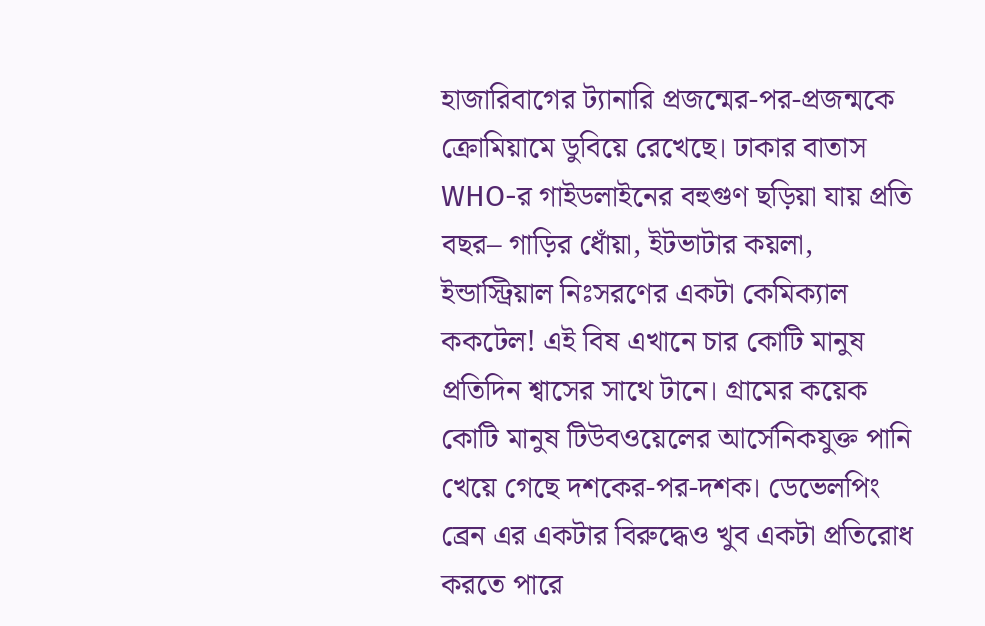হাজারিবাগের ট্যানারি প্রজন্মের-পর-প্রজন্মকে ক্রোমিয়ামে ডুবিয়ে রেখেছে। ঢাকার বাতাস WHO-র গাইডলাইনের বহুগুণ ছড়িয়া যায় প্রতি বছর– গাড়ির ধোঁয়া, ইটভাটার কয়লা, ইন্ডাস্ট্রিয়াল নিঃসরণের একটা কেমিক্যাল ককটেল! এই বিষ এখানে চার কোটি মানুষ প্রতিদিন শ্বাসের সাথে টানে। গ্রামের কয়েক কোটি মানুষ টিউবওয়েলের আর্সেনিকযুক্ত পানি খেয়ে গেছে দশকের-পর-দশক। ডেভেলপিং ব্রেন এর একটার বিরুদ্ধেও খুব একটা প্রতিরোধ করতে পারে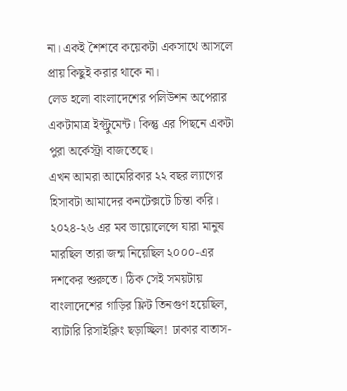না। একই শৈশবে কয়েকটা একসাথে আসলে প্রায় কিছুই করার থাকে না।
লেড হলো বাংলাদেশের পলিউশন অপেরার একটামাত্র ইন্স্ট্রুমেন্ট। কিন্তু এর পিছনে একটা পুরা অর্কেস্ট্রা বাজতেছে।
এখন আমরা আমেরিকার ২২ বছর ল্যাগের হিসাবটা আমাদের কনটেক্সটে চিন্তা করি। ২০২৪-২৬ এর মব ভায়োলেন্সে যারা মানুষ মারছিল তারা জন্ম নিয়েছিল ২০০০-এর দশকের শুরুতে। ঠিক সেই সময়টায় বাংলাদেশের গাড়ির ফ্লিট তিনগুণ হয়েছিল, ব্যাটারি রিসাইক্লিং ছড়াচ্ছিল! ঢাকার বাতাস-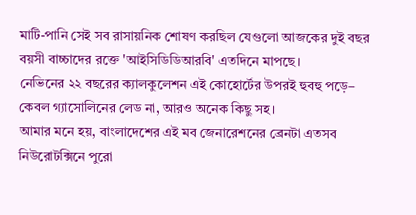মাটি-পানি সেই সব রাসায়নিক শোষণ করছিল যেগুলো আজকের দুই বছর বয়সী বাচ্চাদের রক্তে 'আইসিডিডিআরবি' এতদিনে মাপছে।
নেভিনের ২২ বছরের ক্যালকুলেশন এই কোহোর্টের উপরই হুবহু পড়ে– কেবল গ্যাসোলিনের লেড না, আরও অনেক কিছু সহ।
আমার মনে হয়, বাংলাদেশের এই মব জেনারেশনের ব্রেনটা এতসব নিউরোটক্সিনে পুরো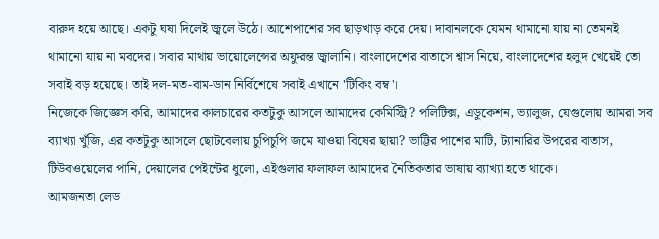বারুদ হয়ে আছে। একটু ঘষা দিলেই জ্বলে উঠে। আশেপাশের সব ছাড়খাড় করে দেয়। দাবানলকে যেমন থামানো যায় না তেমনই থামানো যায় না মবদের। সবার মাথায় ভায়োলেন্সের অফুরন্ত জ্বালানি। বাংলাদেশের বাতাসে শ্বাস নিয়ে, বাংলাদেশের হলুদ খেয়েই তো সবাই বড় হয়েছে। তাই দল-মত-বাম-ডান নির্বিশেষে সবাই এখানে 'টিকিং বম্ব'।
নিজেকে জিজ্ঞেস করি, আমাদের কালচারের কতটুকু আসলে আমাদের কেমিস্ট্রি? পলিটিক্স, এডুকেশন, ভ্যালুজ, যেগুলোয় আমরা সব ব্যাখ্যা খুঁজি, এর কতটুকু আসলে ছোটবেলায় চুপিচুপি জমে যাওয়া বিষের ছায়া? ভাট্টির পাশের মাটি, ট্যানারির উপরের বাতাস, টিউবওয়েলের পানি, দেয়ালের পেইন্টের ধুলো, এইগুলার ফলাফল আমাদের নৈতিকতার ভাষায় ব্যাখ্যা হতে থাকে।
আমজনতা লেড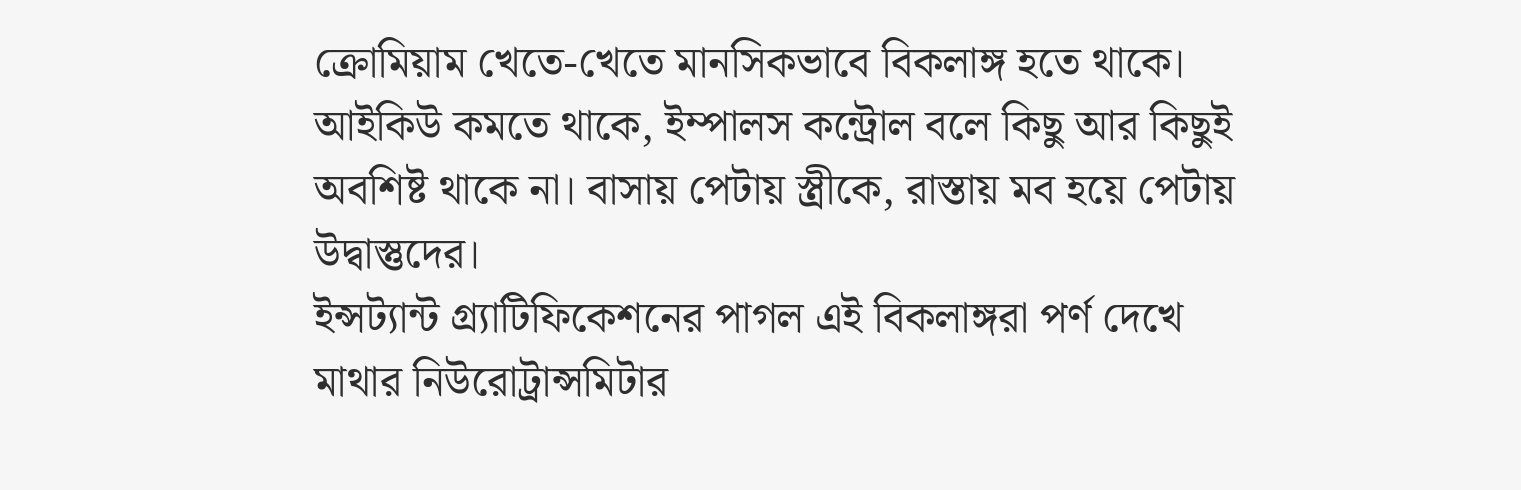ক্রোমিয়াম খেতে-খেতে মানসিকভাবে বিকলাঙ্গ হতে থাকে। আইকিউ কমতে থাকে, ইম্পালস কন্ট্রোল বলে কিছু আর কিছুই অবশিষ্ট থাকে না। বাসায় পেটায় স্ত্রীকে, রাস্তায় মব হয়ে পেটায় উদ্বাস্তুদের।
ইন্সট্যান্ট গ্র্যাটিফিকেশনের পাগল এই বিকলাঙ্গরা পর্ণ দেখে মাথার নিউরোট্রান্সমিটার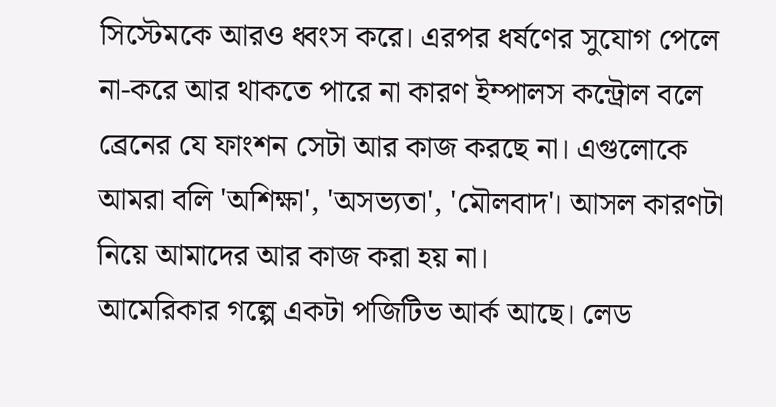সিস্টেমকে আরও ধ্বংস করে। এরপর ধর্ষণের সুযোগ পেলে না-করে আর থাকতে পারে না কারণ ইম্পালস কন্ট্রোল বলে ব্রেনের যে ফাংশন সেটা আর কাজ করছে না। এগুলোকে আমরা বলি 'অশিক্ষা', 'অসভ্যতা', 'মৌলবাদ'। আসল কারণটা নিয়ে আমাদের আর কাজ করা হয় না।
আমেরিকার গল্পে একটা পজিটিভ আর্ক আছে। লেড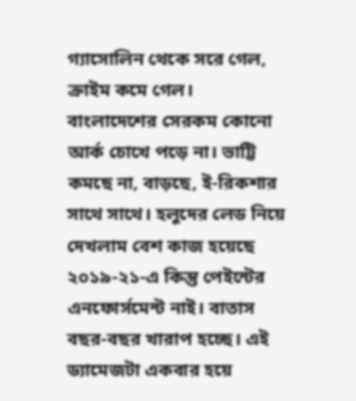গ্যাসোলিন থেকে সরে গেল, ক্রাইম কমে গেল।
বাংলাদেশের সেরকম কোনো আর্ক চোখে পড়ে না। ভাট্টি কমছে না, বাড়ছে, ই-রিকশার সাথে সাথে। হলুদের লেড নিয়ে দেখলাম বেশ কাজ হয়েছে ২০১৯-২১-এ কিন্তু পেইন্টের এনফোর্সমেন্ট নাই। বাতাস বছর-বছর খারাপ হচ্ছে। এই ড্যামেজটা একবার হয়ে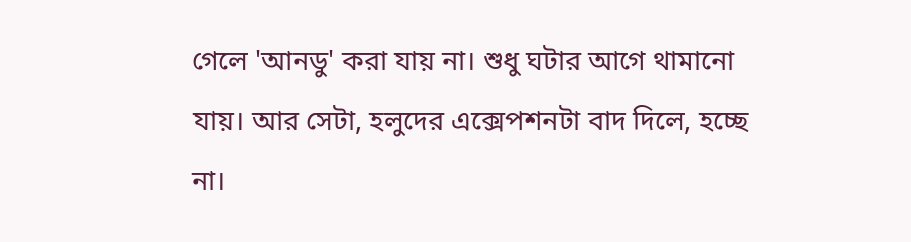গেলে 'আনডু' করা যায় না। শুধু ঘটার আগে থামানো যায়। আর সেটা, হলুদের এক্সেপশনটা বাদ দিলে, হচ্ছে না।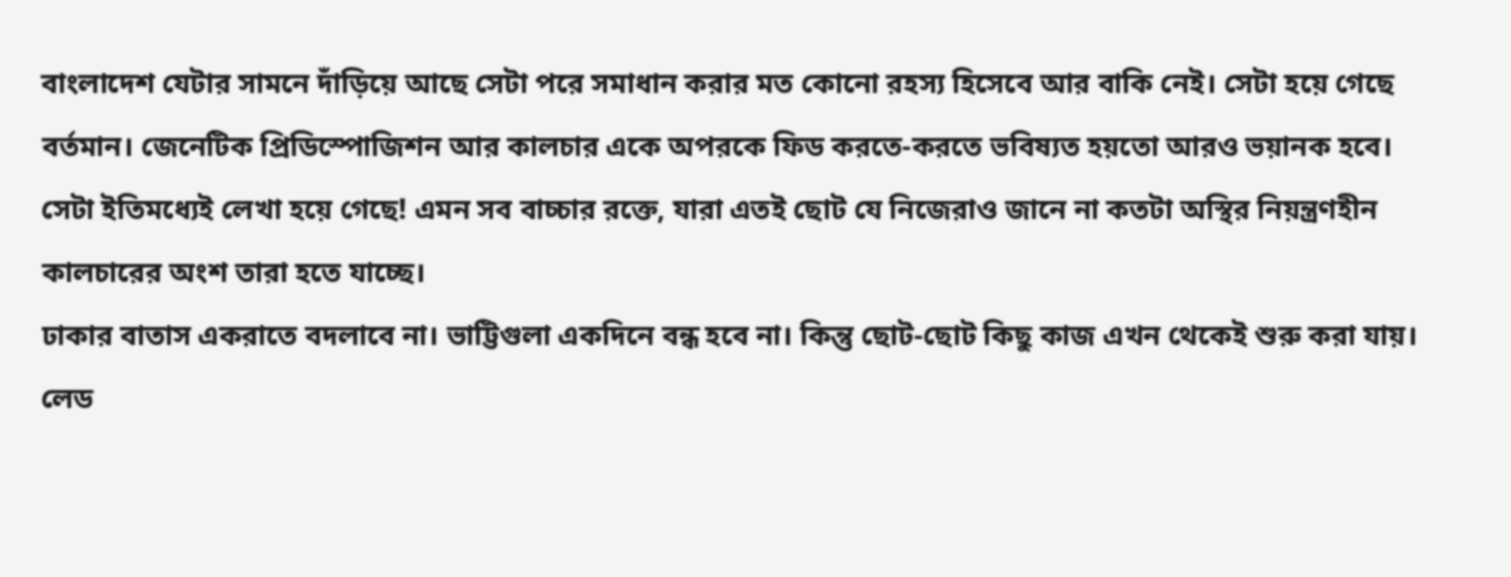বাংলাদেশ যেটার সামনে দাঁড়িয়ে আছে সেটা পরে সমাধান করার মত কোনো রহস্য হিসেবে আর বাকি নেই। সেটা হয়ে গেছে বর্তমান। জেনেটিক প্রিডিস্পোজিশন আর কালচার একে অপরকে ফিড করতে-করতে ভবিষ্যত হয়তো আরও ভয়ানক হবে। সেটা ইতিমধ্যেই লেখা হয়ে গেছে! এমন সব বাচ্চার রক্তে, যারা এতই ছোট যে নিজেরাও জানে না কতটা অস্থির নিয়ন্ত্রণহীন কালচারের অংশ তারা হতে যাচ্ছে।
ঢাকার বাতাস একরাতে বদলাবে না। ভাট্টিগুলা একদিনে বন্ধ হবে না। কিন্তু ছোট-ছোট কিছু কাজ এখন থেকেই শুরু করা যায়। লেড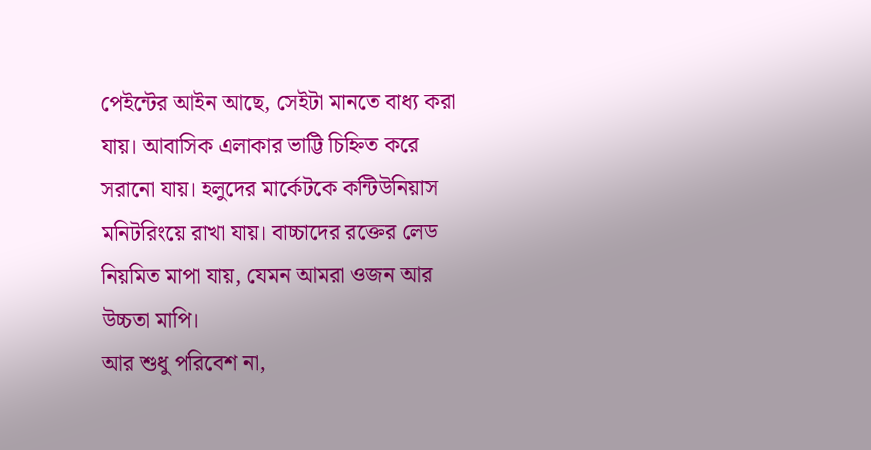পেইন্টের আইন আছে, সেইটা মানতে বাধ্য করা যায়। আবাসিক এলাকার ভাট্টি চিহ্নিত করে সরানো যায়। হলুদের মার্কেটকে কন্টিউনিয়াস মনিটরিংয়ে রাখা যায়। বাচ্চাদের রক্তের লেড নিয়মিত মাপা যায়, যেমন আমরা ওজন আর উচ্চতা মাপি।
আর শুধু পরিবেশ না,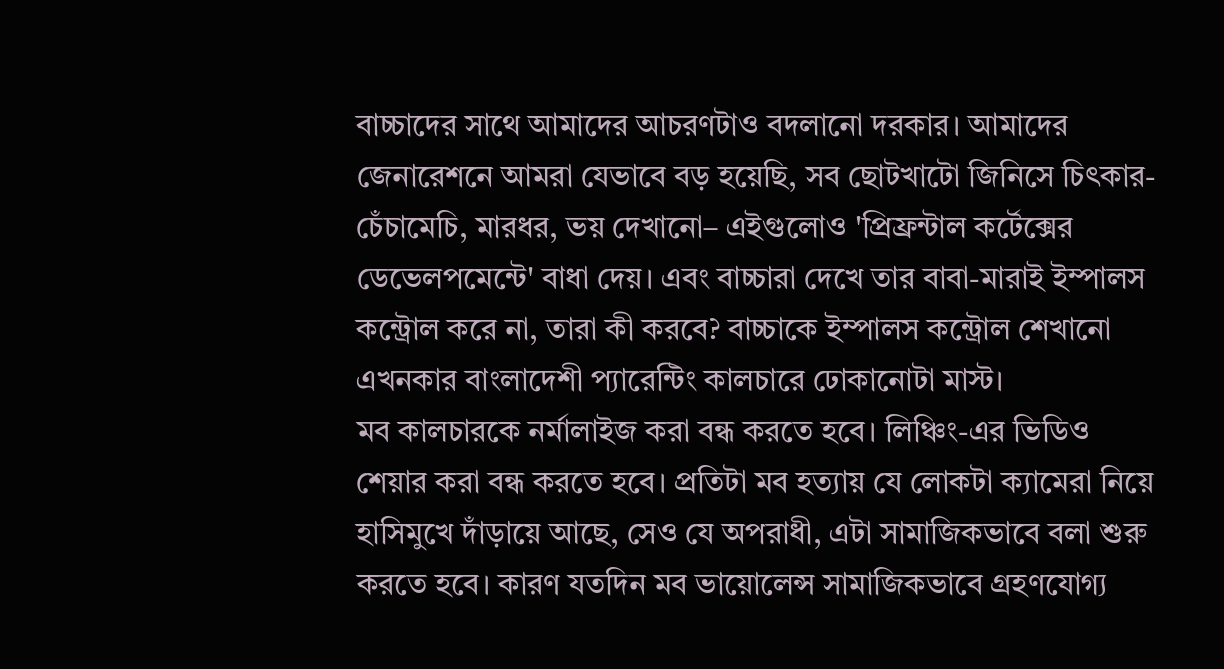বাচ্চাদের সাথে আমাদের আচরণটাও বদলানো দরকার। আমাদের জেনারেশনে আমরা যেভাবে বড় হয়েছি, সব ছোটখাটো জিনিসে চিৎকার-চেঁচামেচি, মারধর, ভয় দেখানো– এইগুলোও 'প্রিফ্রন্টাল কর্টেক্সের ডেভেলপমেন্টে' বাধা দেয়। এবং বাচ্চারা দেখে তার বাবা-মারাই ইম্পালস কন্ট্রোল করে না, তারা কী করবে? বাচ্চাকে ইম্পালস কন্ট্রোল শেখানো এখনকার বাংলাদেশী প্যারেন্টিং কালচারে ঢোকানোটা মাস্ট।
মব কালচারকে নর্মালাইজ করা বন্ধ করতে হবে। লিঞ্চিং-এর ভিডিও শেয়ার করা বন্ধ করতে হবে। প্রতিটা মব হত্যায় যে লোকটা ক্যামেরা নিয়ে হাসিমুখে দাঁড়ায়ে আছে, সেও যে অপরাধী, এটা সামাজিকভাবে বলা শুরু করতে হবে। কারণ যতদিন মব ভায়োলেন্স সামাজিকভাবে গ্রহণযোগ্য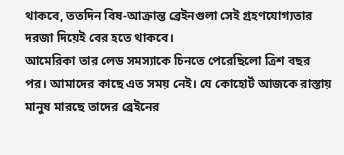থাকবে, ততদিন বিষ-আক্রান্ত ব্রেইনগুলা সেই গ্রহণযোগ্যতার দরজা দিয়েই বের হতে থাকবে।
আমেরিকা তার লেড সমস্যাকে চিনতে পেরেছিলো ত্রিশ বছর পর। আমাদের কাছে এত সময় নেই। যে কোহোর্ট আজকে রাস্তায় মানুষ মারছে তাদের ব্রেইনের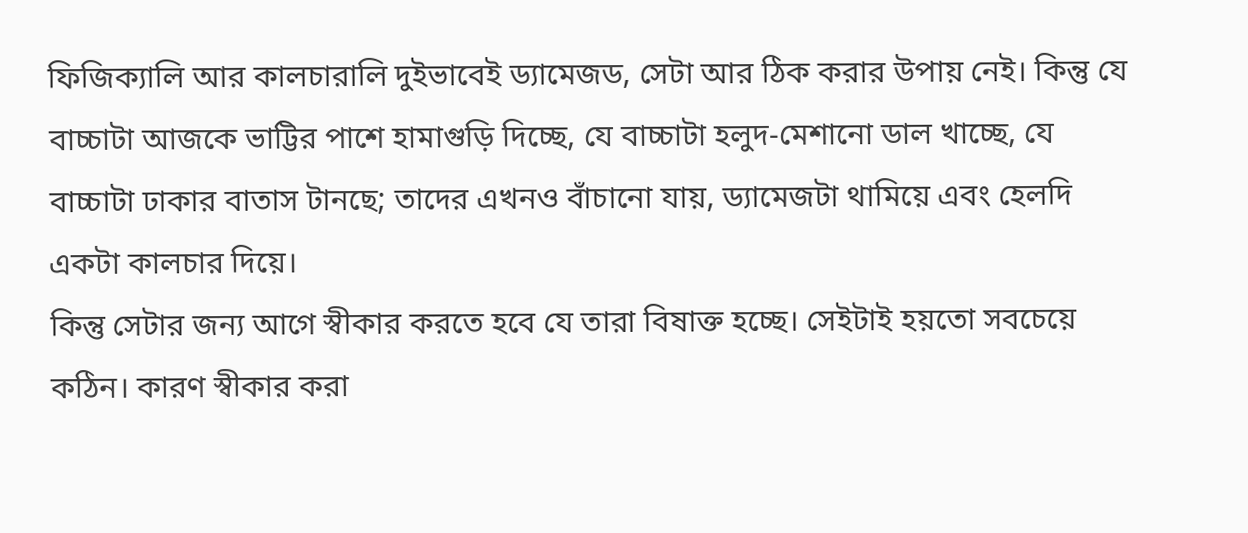ফিজিক্যালি আর কালচারালি দুইভাবেই ড্যামেজড, সেটা আর ঠিক করার উপায় নেই। কিন্তু যে বাচ্চাটা আজকে ভাট্টির পাশে হামাগুড়ি দিচ্ছে, যে বাচ্চাটা হলুদ-মেশানো ডাল খাচ্ছে, যে বাচ্চাটা ঢাকার বাতাস টানছে; তাদের এখনও বাঁচানো যায়, ড্যামেজটা থামিয়ে এবং হেলদি একটা কালচার দিয়ে।
কিন্তু সেটার জন্য আগে স্বীকার করতে হবে যে তারা বিষাক্ত হচ্ছে। সেইটাই হয়তো সবচেয়ে কঠিন। কারণ স্বীকার করা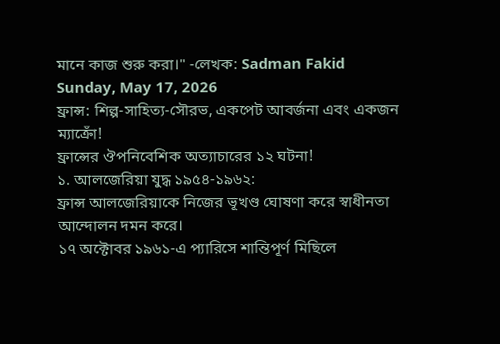মানে কাজ শুরু করা।" -লেখক: Sadman Fakid
Sunday, May 17, 2026
ফ্রান্স: শিল্প-সাহিত্য-সৌরভ, একপেট আবর্জনা এবং একজন ম্যাক্রোঁ!
ফ্রান্সের ঔপনিবেশিক অত্যাচারের ১২ ঘটনা!
১. আলজেরিয়া যুদ্ধ ১৯৫৪-১৯৬২:
ফ্রান্স আলজেরিয়াকে নিজের ভূখণ্ড ঘোষণা করে স্বাধীনতা আন্দোলন দমন করে।
১৭ অক্টোবর ১৯৬১-এ প্যারিসে শান্তিপূর্ণ মিছিলে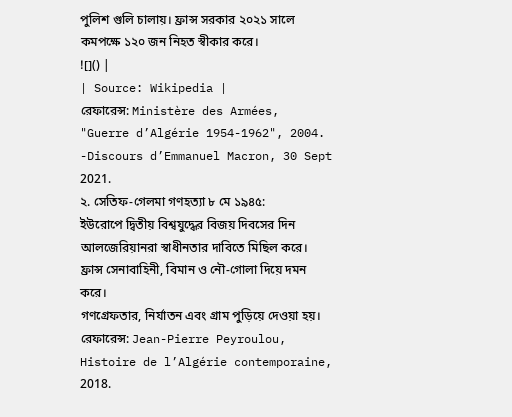পুলিশ গুলি চালায়। ফ্রান্স সরকার ২০২১ সালে কমপক্ষে ১২০ জন নিহত স্বীকার করে।
![]() |
| Source: Wikipedia |
রেফারেন্স: Ministère des Armées, "Guerre d’Algérie 1954-1962", 2004.
-Discours d’Emmanuel Macron, 30 Sept 2021.
২. সেতিফ-গেলমা গণহত্যা ৮ মে ১৯৪৫:
ইউরোপে দ্বিতীয় বিশ্বযুদ্ধের বিজয় দিবসের দিন আলজেরিয়ানরা স্বাধীনতার দাবিতে মিছিল করে। ফ্রান্স সেনাবাহিনী, বিমান ও নৌ-গোলা দিয়ে দমন করে।
গণগ্রেফতার, নির্যাতন এবং গ্রাম পুড়িয়ে দেওয়া হয়।
রেফারেন্স: Jean-Pierre Peyroulou, Histoire de l’Algérie contemporaine, 2018.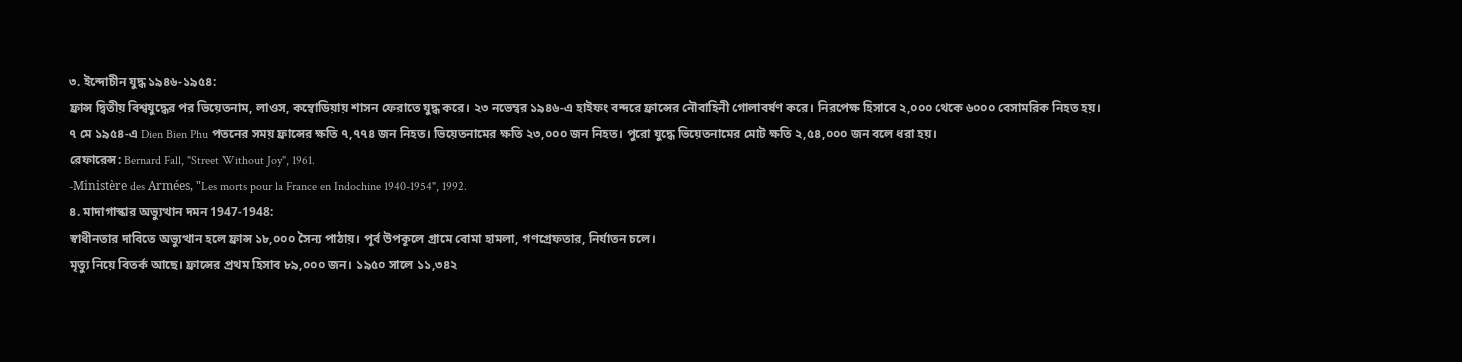৩. ইন্দোচীন যুদ্ধ ১৯৪৬-১৯৫৪:
ফ্রান্স দ্বিতীয় বিশ্বযুদ্ধের পর ভিয়েতনাম, লাওস, কম্বোডিয়ায় শাসন ফেরাতে যুদ্ধ করে। ২৩ নভেম্বর ১৯৪৬-এ হাইফং বন্দরে ফ্রান্সের নৌবাহিনী গোলাবর্ষণ করে। নিরপেক্ষ হিসাবে ২,০০০ থেকে ৬০০০ বেসামরিক নিহত হয়।
৭ মে ১৯৫৪-এ Dien Bien Phu পতনের সময় ফ্রান্সের ক্ষতি ৭,৭৭৪ জন নিহত। ভিয়েতনামের ক্ষতি ২৩,০০০ জন নিহত। পুরো যুদ্ধে ভিয়েতনামের মোট ক্ষতি ২,৫৪,০০০ জন বলে ধরা হয়।
রেফারেন্স: Bernard Fall, "Street Without Joy", 1961.
-Ministère des Armées, "Les morts pour la France en Indochine 1940-1954", 1992.
৪. মাদাগাস্কার অভ্যুত্থান দমন 1947-1948:
স্বাধীনতার দাবিতে অভ্যুত্থান হলে ফ্রান্স ১৮,০০০ সৈন্য পাঠায়। পূর্ব উপকূলে গ্রামে বোমা হামলা, গণগ্রেফতার, নির্যাতন চলে।
মৃত্যু নিয়ে বিতর্ক আছে। ফ্রান্সের প্রথম হিসাব ৮৯,০০০ জন। ১৯৫০ সালে ১১,৩৪২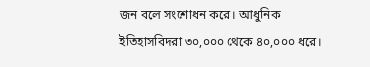জন বলে সংশোধন করে। আধুনিক ইতিহাসবিদরা ৩০,০০০ থেকে ৪০,০০০ ধরে।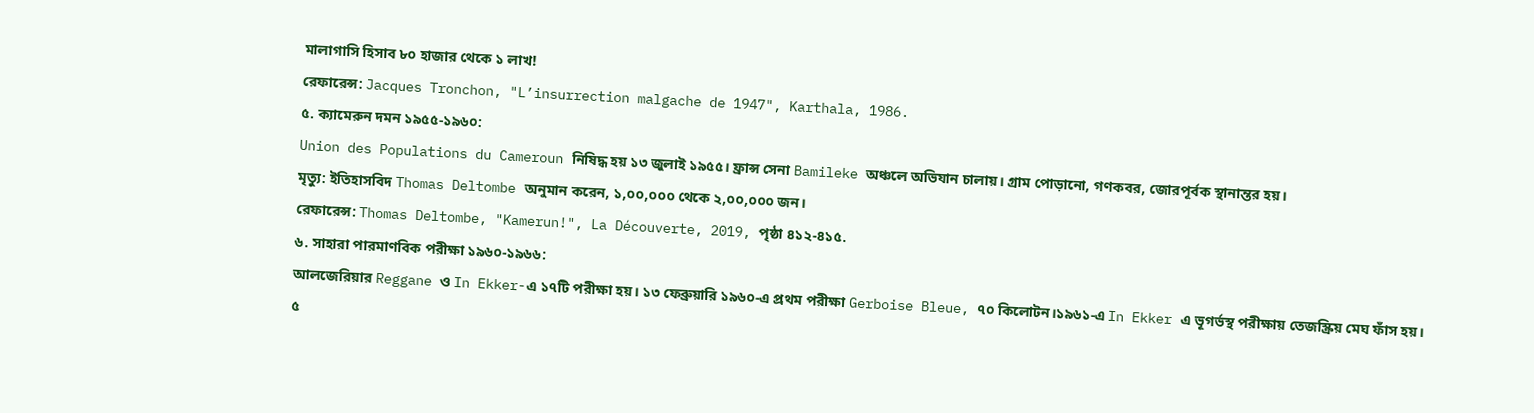মালাগাসি হিসাব ৮০ হাজার থেকে ১ লাখ!
রেফারেন্স: Jacques Tronchon, "L’insurrection malgache de 1947", Karthala, 1986.
৫. ক্যামেরুন দমন ১৯৫৫-১৯৬০:
Union des Populations du Cameroun নিষিদ্ধ হয় ১৩ জুলাই ১৯৫৫। ফ্রান্স সেনা Bamileke অঞ্চলে অভিযান চালায়। গ্রাম পোড়ানো, গণকবর, জোরপূর্বক স্থানান্তর হয়।
মৃত্যু: ইতিহাসবিদ Thomas Deltombe অনুমান করেন, ১,০০,০০০ থেকে ২,০০,০০০ জন।
রেফারেন্স: Thomas Deltombe, "Kamerun!", La Découverte, 2019, পৃষ্ঠা ৪১২-৪১৫.
৬. সাহারা পারমাণবিক পরীক্ষা ১৯৬০-১৯৬৬:
আলজেরিয়ার Reggane ও In Ekker-এ ১৭টি পরীক্ষা হয়। ১৩ ফেব্রুয়ারি ১৯৬০-এ প্রথম পরীক্ষা Gerboise Bleue, ৭০ কিলোটন।১৯৬১-এ In Ekker এ ভূগর্ভস্থ পরীক্ষায় তেজস্ক্রিয় মেঘ ফাঁস হয়।
৫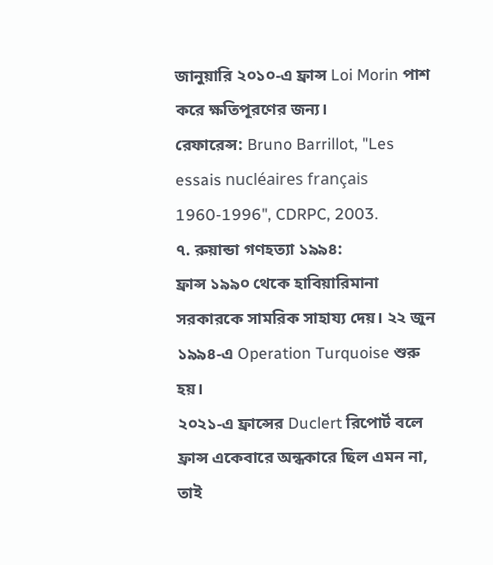জানুয়ারি ২০১০-এ ফ্রান্স Loi Morin পাশ করে ক্ষতিপূরণের জন্য।
রেফারেন্স: Bruno Barrillot, "Les essais nucléaires français 1960-1996", CDRPC, 2003.
৭. রুয়ান্ডা গণহত্যা ১৯৯৪:
ফ্রান্স ১৯৯০ থেকে হাবিয়ারিমানা সরকারকে সামরিক সাহায্য দেয়। ২২ জুন ১৯৯৪-এ Operation Turquoise শুরু হয়।
২০২১-এ ফ্রান্সের Duclert রিপোর্ট বলে ফ্রান্স একেবারে অন্ধকারে ছিল এমন না, তাই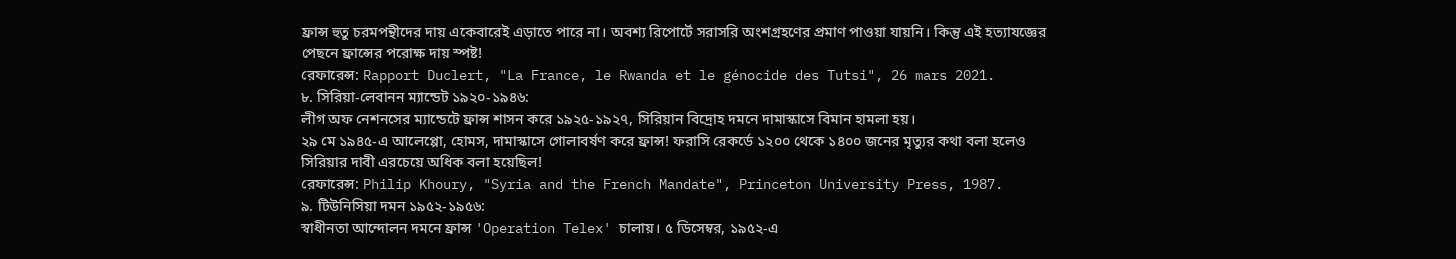ফ্রান্স হুতু চরমপন্থীদের দায় একেবারেই এড়াতে পারে না। অবশ্য রিপোর্টে সরাসরি অংশগ্রহণের প্রমাণ পাওয়া যায়নি। কিন্তু এই হত্যাযজ্ঞের পেছনে ফ্রান্সের পরোক্ষ দায় স্পষ্ট!
রেফারেন্স: Rapport Duclert, "La France, le Rwanda et le génocide des Tutsi", 26 mars 2021.
৮. সিরিয়া-লেবানন ম্যান্ডেট ১৯২০-১৯৪৬:
লীগ অফ নেশনসের ম্যান্ডেটে ফ্রান্স শাসন করে ১৯২৫-১৯২৭, সিরিয়ান বিদ্রোহ দমনে দামাস্কাসে বিমান হামলা হয়।
২৯ মে ১৯৪৫-এ আলেপ্পো, হোমস, দামাস্কাসে গোলাবর্ষণ করে ফ্রান্স! ফরাসি রেকর্ডে ১২০০ থেকে ১৪০০ জনের মৃত্যুর কথা বলা হলেও সিরিয়ার দাবী এরচেয়ে অধিক বলা হয়েছিল!
রেফারেন্স: Philip Khoury, "Syria and the French Mandate", Princeton University Press, 1987.
৯. টিউনিসিয়া দমন ১৯৫২-১৯৫৬:
স্বাধীনতা আন্দোলন দমনে ফ্রান্স 'Operation Telex' চালায়। ৫ ডিসেম্বর, ১৯৫২-এ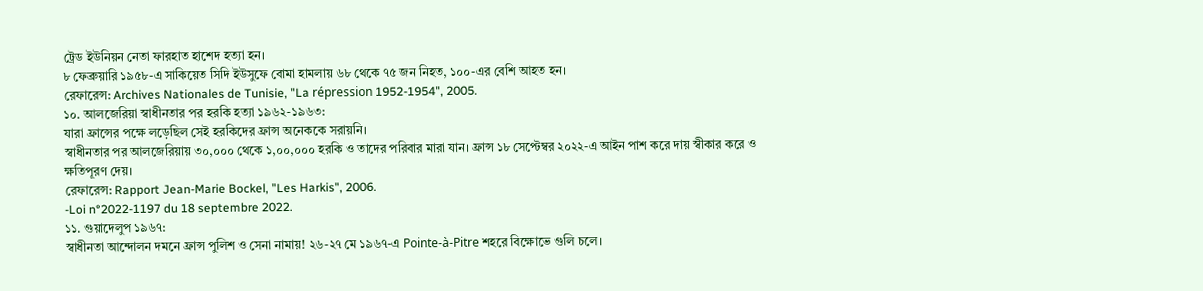ট্রেড ইউনিয়ন নেতা ফারহাত হাশেদ হত্যা হন।
৮ ফেব্রুয়ারি ১৯৫৮-এ সাকিয়েত সিদি ইউসুফে বোমা হামলায় ৬৮ থেকে ৭৫ জন নিহত, ১০০-এর বেশি আহত হন।
রেফারেন্স: Archives Nationales de Tunisie, "La répression 1952-1954", 2005.
১০. আলজেরিয়া স্বাধীনতার পর হরকি হত্যা ১৯৬২-১৯৬৩:
যারা ফ্রান্সের পক্ষে লড়েছিল সেই হরকিদের ফ্রান্স অনেককে সরায়নি।
স্বাধীনতার পর আলজেরিয়ায় ৩০,০০০ থেকে ১,০০,০০০ হরকি ও তাদের পরিবার মারা যান। ফ্রান্স ১৮ সেপ্টেম্বর ২০২২-এ আইন পাশ করে দায় স্বীকার করে ও ক্ষতিপূরণ দেয়।
রেফারেন্স: Rapport Jean-Marie Bockel, "Les Harkis", 2006.
-Loi n°2022-1197 du 18 septembre 2022.
১১. গুয়াদেলুপ ১৯৬৭:
স্বাধীনতা আন্দোলন দমনে ফ্রান্স পুলিশ ও সেনা নামায়! ২৬-২৭ মে ১৯৬৭-এ Pointe-à-Pitre শহরে বিক্ষোভে গুলি চলে।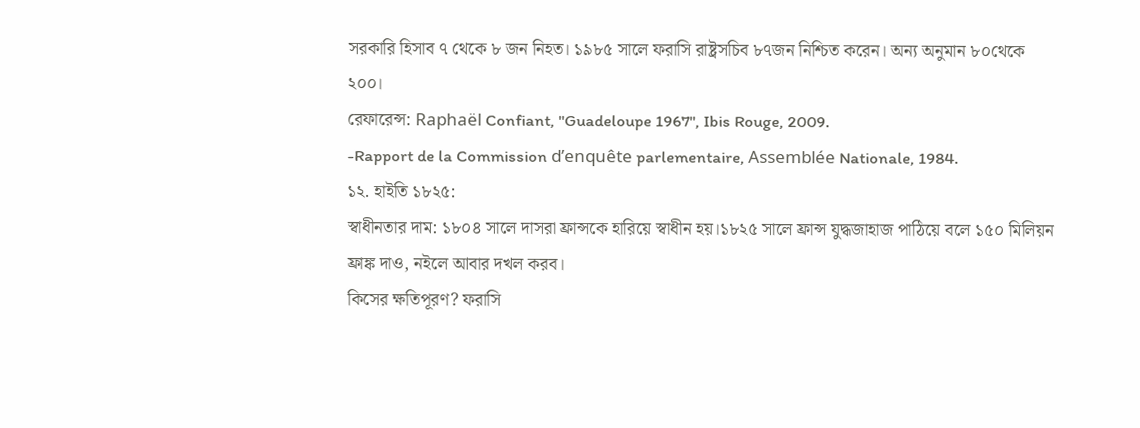সরকারি হিসাব ৭ থেকে ৮ জন নিহত। ১৯৮৫ সালে ফরাসি রাষ্ট্রসচিব ৮৭জন নিশ্চিত করেন। অন্য অনুমান ৮০থেকে ২০০।
রেফারেন্স: Raphaël Confiant, "Guadeloupe 1967", Ibis Rouge, 2009.
-Rapport de la Commission d’enquête parlementaire, Assemblée Nationale, 1984.
১২. হাইতি ১৮২৫:
স্বাধীনতার দাম: ১৮০৪ সালে দাসরা ফ্রান্সকে হারিয়ে স্বাধীন হয়।১৮২৫ সালে ফ্রান্স যুদ্ধজাহাজ পাঠিয়ে বলে ১৫০ মিলিয়ন ফ্রাঙ্ক দাও, নইলে আবার দখল করব।
কিসের ক্ষতিপূরণ? ফরাসি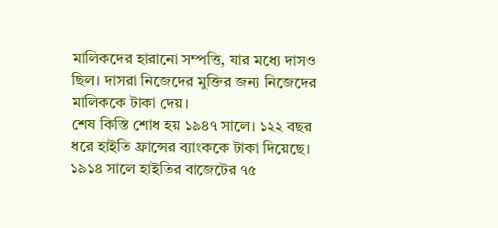মালিকদের হারানো সম্পত্তি, যার মধ্যে দাসও ছিল। দাসরা নিজেদের মুক্তির জন্য নিজেদের মালিককে টাকা দেয়।
শেষ কিস্তি শোধ হয় ১৯৪৭ সালে। ১২২ বছর ধরে হাইতি ফ্রান্সের ব্যাংককে টাকা দিয়েছে। ১৯১৪ সালে হাইতির বাজেটের ৭৫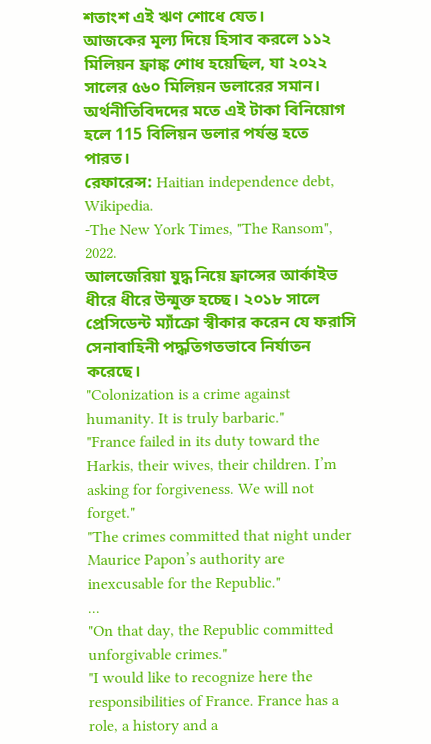শতাংশ এই ঋণ শোধে যেত।
আজকের মূল্য দিয়ে হিসাব করলে ১১২ মিলিয়ন ফ্রাঙ্ক শোধ হয়েছিল, যা ২০২২ সালের ৫৬০ মিলিয়ন ডলারের সমান। অর্থনীতিবিদদের মতে এই টাকা বিনিয়োগ হলে 115 বিলিয়ন ডলার পর্যন্ত হতে পারত।
রেফারেন্স: Haitian independence debt, Wikipedia.
-The New York Times, "The Ransom", 2022.
আলজেরিয়া যুদ্ধ নিয়ে ফ্রান্সের আর্কাইভ ধীরে ধীরে উন্মুক্ত হচ্ছে। ২০১৮ সালে প্রেসিডেন্ট ম্যাঁক্রো স্বীকার করেন যে ফরাসি সেনাবাহিনী পদ্ধতিগতভাবে নির্যাতন করেছে।
"Colonization is a crime against humanity. It is truly barbaric."
"France failed in its duty toward the Harkis, their wives, their children. I’m asking for forgiveness. We will not forget."
"The crimes committed that night under Maurice Papon’s authority are inexcusable for the Republic."
...
"On that day, the Republic committed unforgivable crimes."
"I would like to recognize here the responsibilities of France. France has a role, a history and a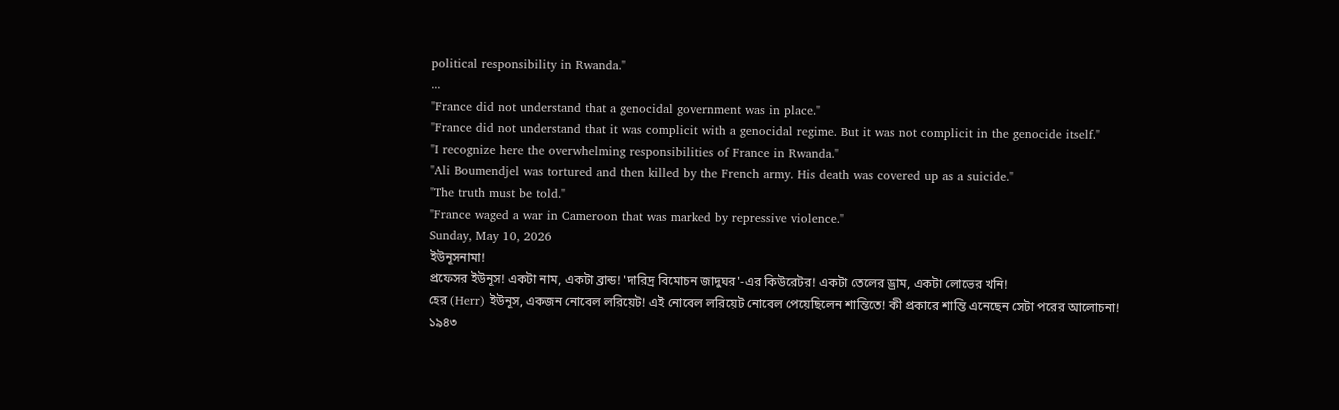political responsibility in Rwanda."
...
"France did not understand that a genocidal government was in place."
"France did not understand that it was complicit with a genocidal regime. But it was not complicit in the genocide itself."
"I recognize here the overwhelming responsibilities of France in Rwanda."
"Ali Boumendjel was tortured and then killed by the French army. His death was covered up as a suicide."
"The truth must be told."
"France waged a war in Cameroon that was marked by repressive violence."
Sunday, May 10, 2026
ইউনূসনামা!
প্রফেসর ইউনূস! একটা নাম, একটা ব্রান্ড! 'দারিদ্র বিমোচন জাদুঘর'-এর কিউরেটর! একটা তেলের ড্রাম, একটা লোভের খনি!
হের (Herr) ইউনূস, একজন নোবেল লরিয়েট! এই নোবেল লরিয়েট নোবেল পেয়েছিলেন শান্তিতে! কী প্রকারে শান্তি এনেছেন সেটা পরের আলোচনা!
১৯৪৩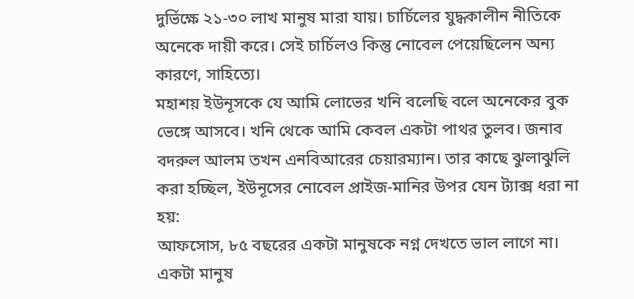দুর্ভিক্ষে ২১-৩০ লাখ মানুষ মারা যায়। চার্চিলের যুদ্ধকালীন নীতিকে অনেকে দায়ী করে। সেই চার্চিলও কিন্তু নোবেল পেয়েছিলেন অন্য কারণে, সাহিত্যে।
মহাশয় ইউনূসকে যে আমি লোভের খনি বলেছি বলে অনেকের বুক ভেঙ্গে আসবে। খনি থেকে আমি কেবল একটা পাথর তুলব। জনাব বদরুল আলম তখন এনবিআরের চেয়ারম্যান। তার কাছে ঝুলাঝুলি করা হচ্ছিল, ইউনূসের নোবেল প্রাইজ-মানির উপর যেন ট্যাক্স ধরা না হয়:
আফসোস, ৮৫ বছরের একটা মানুষকে নগ্ন দেখতে ভাল লাগে না। একটা মানুষ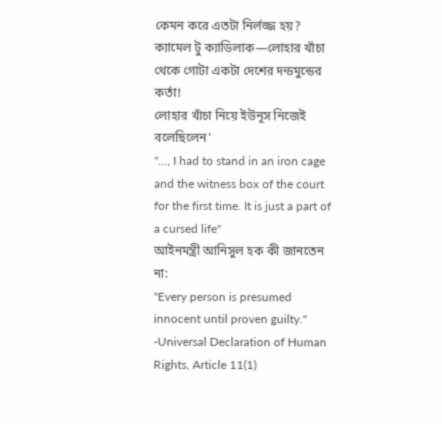কেমন করে এতটা নির্লজ্জ হয়? ক্যামেল টু ক্যাডিলাক—লোহার খাঁচা থেকে গোটা একটা দেশের দন্ডমুন্ডের কর্তা!
লোহার খাঁচা নিয়ে ইউনূস নিজেই বলেছিলেন'
"..., I had to stand in an iron cage and the witness box of the court for the first time. It is just a part of a cursed life"
আইনমন্ত্রী আনিসুল হক কী জানতেন না:
"Every person is presumed innocent until proven guilty."
-Universal Declaration of Human Rights, Article 11(1)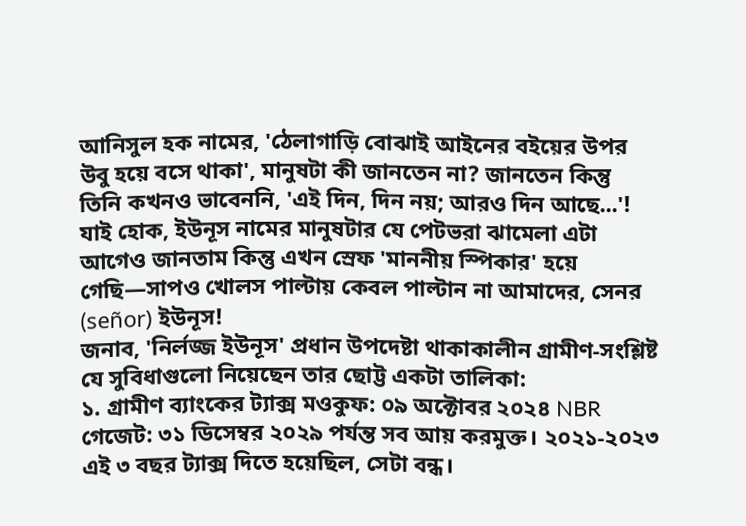আনিসুল হক নামের, 'ঠেলাগাড়ি বোঝাই আইনের বইয়ের উপর উবু হয়ে বসে থাকা', মানুষটা কী জানতেন না? জানতেন কিন্তু তিনি কখনও ভাবেননি, 'এই দিন, দিন নয়; আরও দিন আছে...'!
যাই হোক, ইউনূস নামের মানুষটার যে পেটভরা ঝামেলা এটা আগেও জানতাম কিন্তু এখন স্রেফ 'মাননীয় স্পিকার' হয়ে গেছি—সাপও খোলস পাল্টায় কেবল পাল্টান না আমাদের, সেনর (señor) ইউনূস!
জনাব, 'নির্লজ্জ ইউনূস' প্রধান উপদেষ্টা থাকাকালীন গ্রামীণ-সংশ্লিষ্ট যে সুবিধাগুলো নিয়েছেন তার ছোট্ট একটা তালিকা:
১. গ্রামীণ ব্যাংকের ট্যাক্স মওকুফ: ০৯ অক্টোবর ২০২৪ NBR গেজেট: ৩১ ডিসেম্বর ২০২৯ পর্যন্ত সব আয় করমুক্ত। ২০২১-২০২৩ এই ৩ বছর ট্যাক্স দিতে হয়েছিল, সেটা বন্ধ।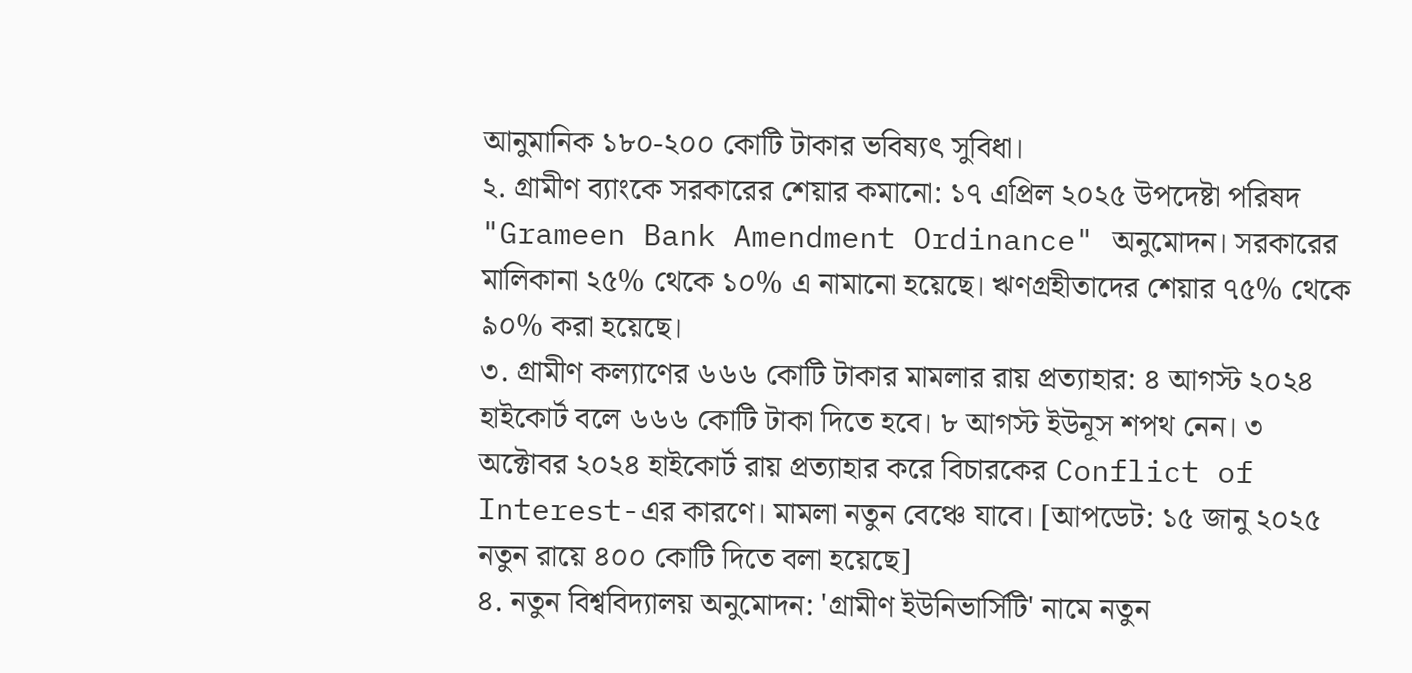আনুমানিক ১৮০-২০০ কোটি টাকার ভবিষ্যৎ সুবিধা।
২. গ্রামীণ ব্যাংকে সরকারের শেয়ার কমানো: ১৭ এপ্রিল ২০২৫ উপদেষ্টা পরিষদ "Grameen Bank Amendment Ordinance" অনুমোদন। সরকারের মালিকানা ২৫% থেকে ১০% এ নামানো হয়েছে। ঋণগ্রহীতাদের শেয়ার ৭৫% থেকে ৯০% করা হয়েছে।
৩. গ্রামীণ কল্যাণের ৬৬৬ কোটি টাকার মামলার রায় প্রত্যাহার: ৪ আগস্ট ২০২৪ হাইকোর্ট বলে ৬৬৬ কোটি টাকা দিতে হবে। ৮ আগস্ট ইউনূস শপথ নেন। ৩ অক্টোবর ২০২৪ হাইকোর্ট রায় প্রত্যাহার করে বিচারকের Conflict of Interest-এর কারণে। মামলা নতুন বেঞ্চে যাবে। [আপডেট: ১৫ জানু ২০২৫ নতুন রায়ে ৪০০ কোটি দিতে বলা হয়েছে]
৪. নতুন বিশ্ববিদ্যালয় অনুমোদন: 'গ্রামীণ ইউনিভার্সিটি' নামে নতুন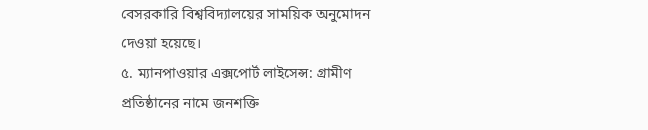বেসরকারি বিশ্ববিদ্যালয়ের সাময়িক অনুমোদন দেওয়া হয়েছে।
৫. ম্যানপাওয়ার এক্সপোর্ট লাইসেন্স: গ্রামীণ প্রতিষ্ঠানের নামে জনশক্তি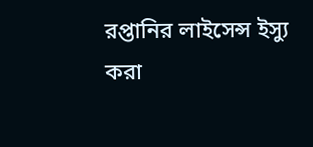রপ্তানির লাইসেন্স ইস্যু করা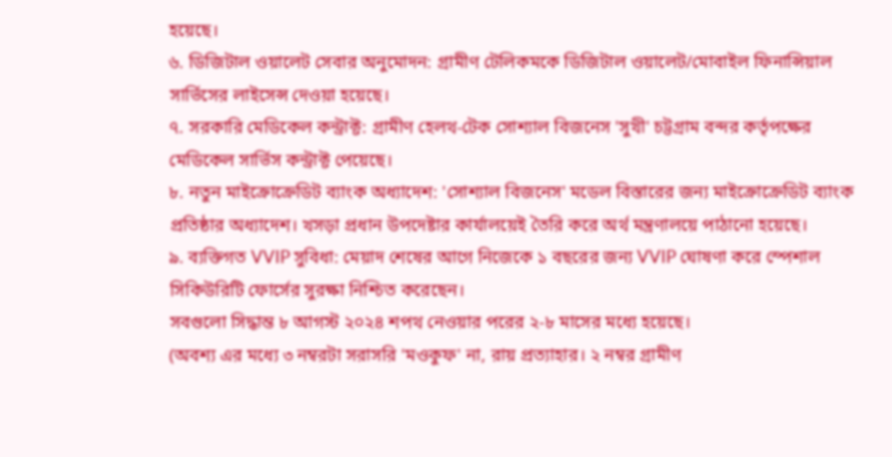হয়েছে।
৬. ডিজিটাল ওয়ালেট সেবার অনুমোদন: গ্রামীণ টেলিকমকে ডিজিটাল ওয়ালেট/মোবাইল ফিনান্সিয়াল সার্ভিসের লাইসেন্স দেওয়া হয়েছে।
৭. সরকারি মেডিকেল কন্ট্রাক্ট: গ্রামীণ হেলথ-টেক সোশ্যাল বিজনেস 'সুখী' চট্টগ্রাম বন্দর কর্তৃপক্ষের মেডিকেল সার্ভিস কন্ট্রাক্ট পেয়েছে।
৮. নতুন মাইক্রোক্রেডিট ব্যাংক অধ্যাদেশ: 'সোশ্যাল বিজনেস' মডেল বিস্তারের জন্য মাইক্রোক্রেডিট ব্যাংক প্রতিষ্ঠার অধ্যাদেশ। খসড়া প্রধান উপদেষ্টার কার্যালয়েই তৈরি করে অর্থ মন্ত্রণালয়ে পাঠানো হয়েছে।
৯. ব্যক্তিগত VVIP সুবিধা: মেয়াদ শেষের আগে নিজেকে ১ বছরের জন্য VVIP ঘোষণা করে স্পেশাল সিকিউরিটি ফোর্সের সুরক্ষা নিশ্চিত করেছেন।
সবগুলো সিদ্ধান্ত ৮ আগস্ট ২০২৪ শপথ নেওয়ার পরের ২-৮ মাসের মধ্যে হয়েছে।
(অবশ্য এর মধ্যে ৩ নম্বরটা সরাসরি 'মওকুফ' না, রায় প্রত্যাহার। ২ নম্বর গ্রামীণ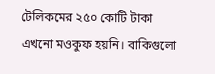টেলিকমের ২৫০ কোটি টাকা এখনো মওকুফ হয়নি। বাকিগুলো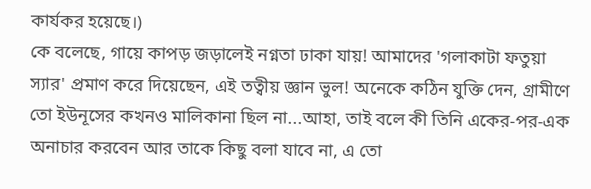কার্যকর হয়েছে।)
কে বলেছে, গায়ে কাপড় জড়ালেই নগ্নতা ঢাকা যায়! আমাদের 'গলাকাটা ফতুয়া স্যার' প্রমাণ করে দিয়েছেন, এই তত্বীয় জ্ঞান ভুল! অনেকে কঠিন যুক্তি দেন, গ্রামীণে তো ইউনূসের কখনও মালিকানা ছিল না...আহা, তাই বলে কী তিনি একের-পর-এক অনাচার করবেন আর তাকে কিছু বলা যাবে না, এ তো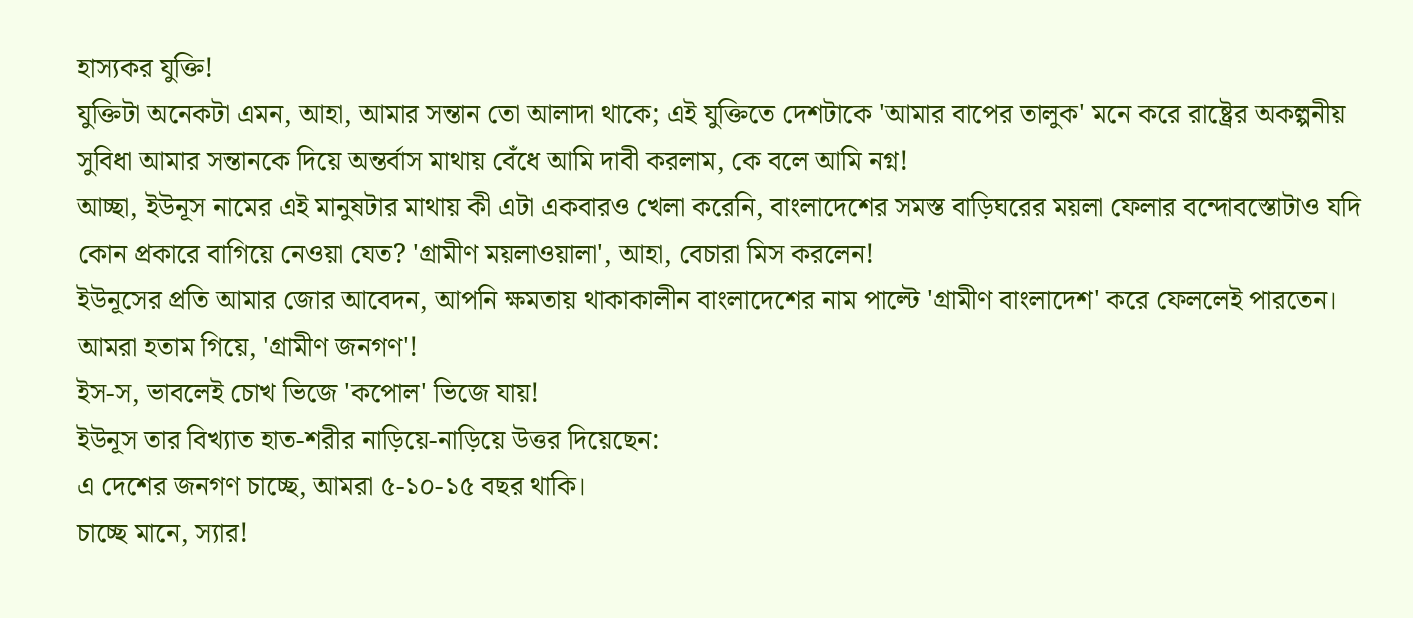হাস্যকর যুক্তি!
যুক্তিটা অনেকটা এমন, আহা, আমার সন্তান তো আলাদা থাকে; এই যুক্তিতে দেশটাকে 'আমার বাপের তালুক' মনে করে রাষ্ট্রের অকল্পনীয় সুবিধা আমার সন্তানকে দিয়ে অন্তর্বাস মাথায় বেঁধে আমি দাবী করলাম, কে বলে আমি নগ্ন!
আচ্ছা, ইউনূস নামের এই মানুষটার মাথায় কী এটা একবারও খেলা করেনি, বাংলাদেশের সমস্ত বাড়িঘরের ময়লা ফেলার বন্দোবস্তোটাও যদি কোন প্রকারে বাগিয়ে নেওয়া যেত? 'গ্রামীণ ময়লাওয়ালা', আহা, বেচারা মিস করলেন!
ইউনূসের প্রতি আমার জোর আবেদন, আপনি ক্ষমতায় থাকাকালীন বাংলাদেশের নাম পাল্টে 'গ্রামীণ বাংলাদেশ' করে ফেললেই পারতেন। আমরা হতাম গিয়ে, 'গ্রামীণ জনগণ'!
ইস-স, ভাবলেই চোখ ভিজে 'কপোল' ভিজে যায়!
ইউনূস তার বিখ্যাত হাত-শরীর নাড়িয়ে-নাড়িয়ে উত্তর দিয়েছেন:
এ দেশের জনগণ চাচ্ছে, আমরা ৫-১০-১৫ বছর থাকি।
চাচ্ছে মানে, স্যার!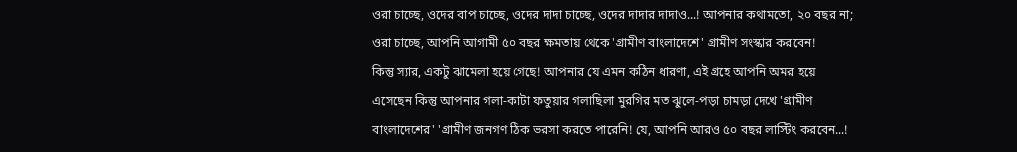ওরা চাচ্ছে, ওদের বাপ চাচ্ছে, ওদের দাদা চাচ্ছে, ওদের দাদার দাদাও...! আপনার কথামতো, ২০ বছর না; ওরা চাচ্ছে, আপনি আগামী ৫০ বছর ক্ষমতায় থেকে 'গ্রামীণ বাংলাদেশে' গ্রামীণ সংস্কার করবেন!
কিন্তু স্যার, একটু ঝামেলা হয়ে গেছে! আপনার যে এমন কঠিন ধারণা, এই গ্রহে আপনি অমর হয়ে এসেছেন কিন্তু আপনার গলা-কাটা ফতুয়ার গলাছিলা মুরগির মত ঝুলে-পড়া চামড়া দেখে 'গ্রামীণ বাংলাদেশের' 'গ্রামীণ জনগণ ঠিক ভরসা করতে পারেনি! যে, আপনি আরও ৫০ বছর লাস্টিং করবেন...!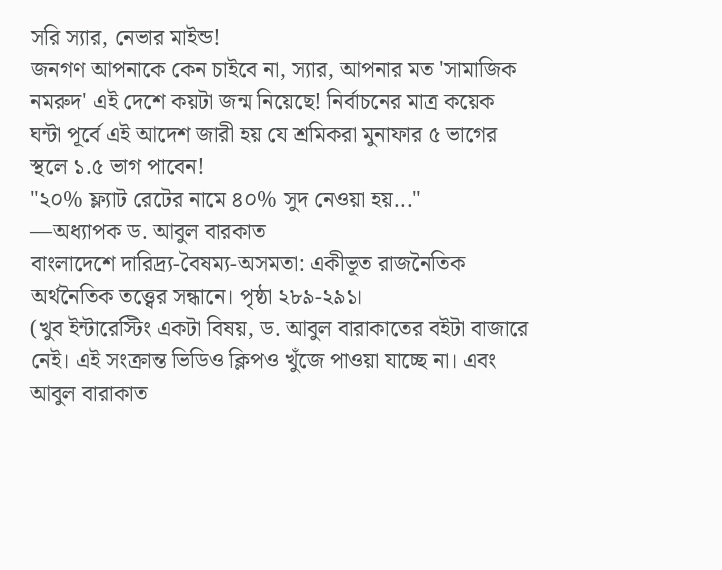সরি স্যার, নেভার মাইন্ড!
জনগণ আপনাকে কেন চাইবে না, স্যার, আপনার মত 'সামাজিক নমরুদ' এই দেশে কয়টা জন্ম নিয়েছে! নির্বাচনের মাত্র কয়েক ঘন্টা পূর্বে এই আদেশ জারী হয় যে শ্রমিকরা মুনাফার ৫ ভাগের স্থলে ১.৫ ভাগ পাবেন!
"২০% ফ্ল্যাট রেটের নামে ৪০% সুদ নেওয়া হয়..."
—অধ্যাপক ড. আবুল বারকাত
বাংলাদেশে দারিদ্র্য-বৈষম্য-অসমতা: একীভূত রাজনৈতিক অর্থনৈতিক তত্ত্বের সন্ধানে। পৃষ্ঠা ২৮৯-২৯১।
(খুব ইন্টারেস্টিং একটা বিষয়, ড. আবুল বারাকাতের বইটা বাজারে নেই। এই সংক্রান্ত ভিডিও ক্লিপও খুঁজে পাওয়া যাচ্ছে না। এবং আবুল বারাকাত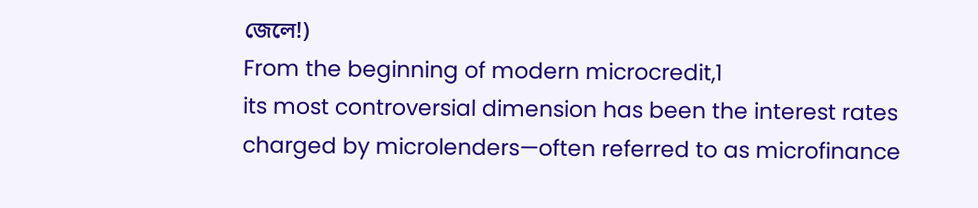জেলে!)
From the beginning of modern microcredit,1
its most controversial dimension has been the interest rates charged by microlenders—often referred to as microfinance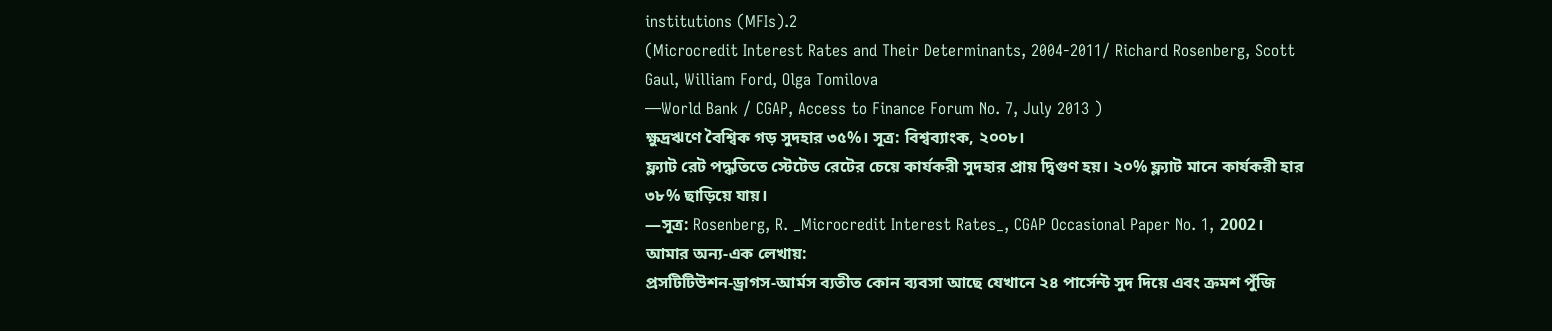institutions (MFIs).2
(Microcredit Interest Rates and Their Determinants, 2004-2011/ Richard Rosenberg, Scott Gaul, William Ford, Olga Tomilova
—World Bank / CGAP, Access to Finance Forum No. 7, July 2013 )
ক্ষুদ্রঋণে বৈশ্বিক গড় সুদহার ৩৫%। সূত্র: বিশ্বব্যাংক, ২০০৮।
ফ্ল্যাট রেট পদ্ধতিতে স্টেটেড রেটের চেয়ে কার্যকরী সুদহার প্রায় দ্বিগুণ হয়। ২০% ফ্ল্যাট মানে কার্যকরী হার ৩৮% ছাড়িয়ে যায়।
—সূত্র: Rosenberg, R. _Microcredit Interest Rates_, CGAP Occasional Paper No. 1, 2002।
আমার অন্য-এক লেখায়:
প্রসটিটিউশন-ড্রাগস-আর্মস ব্যতীত কোন ব্যবসা আছে যেখানে ২৪ পার্সেন্ট সুদ দিয়ে এবং ক্রমশ পুঁজি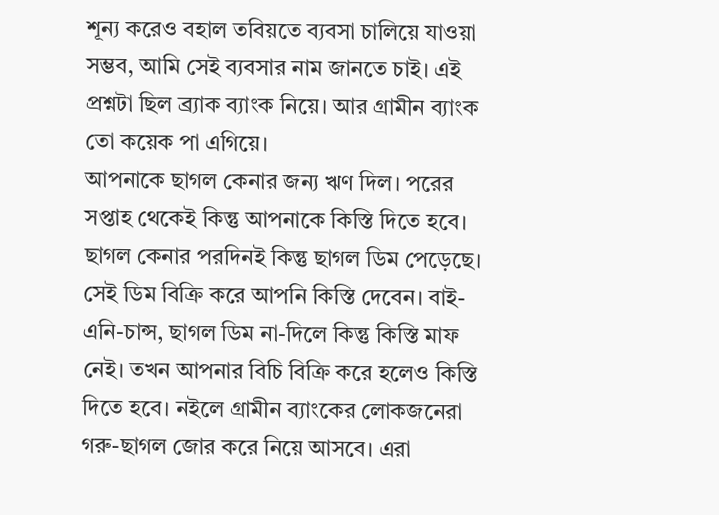শূন্য করেও বহাল তবিয়তে ব্যবসা চালিয়ে যাওয়া সম্ভব, আমি সেই ব্যবসার নাম জানতে চাই। এই প্রশ্নটা ছিল ব্র্যাক ব্যাংক নিয়ে। আর গ্রামীন ব্যাংক তো কয়েক পা এগিয়ে।
আপনাকে ছাগল কেনার জন্য ঋণ দিল। পরের সপ্তাহ থেকেই কিন্তু আপনাকে কিস্তি দিতে হবে। ছাগল কেনার পরদিনই কিন্তু ছাগল ডিম পেড়েছে। সেই ডিম বিক্রি করে আপনি কিস্তি দেবেন। বাই-এনি-চান্স, ছাগল ডিম না-দিলে কিন্তু কিস্তি মাফ নেই। তখন আপনার বিচি বিক্রি করে হলেও কিস্তি দিতে হবে। নইলে গ্রামীন ব্যাংকের লোকজনেরা গরু-ছাগল জোর করে নিয়ে আসবে। এরা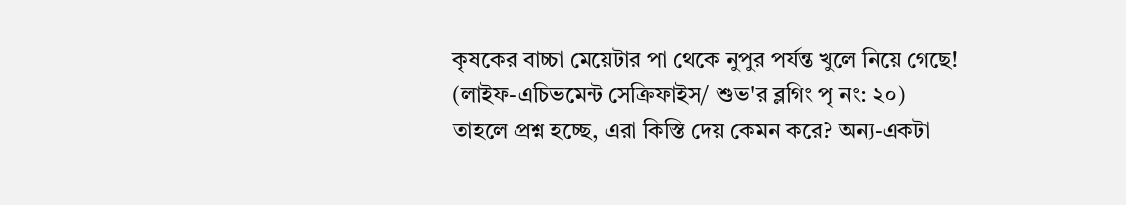কৃষকের বাচ্চা মেয়েটার পা থেকে নুপুর পর্যন্ত খুলে নিয়ে গেছে!
(লাইফ-এচিভমেন্ট সেক্রিফাইস/ শুভ'র ব্লগিং পৃ নং: ২০)
তাহলে প্রশ্ন হচ্ছে, এরা কিস্তি দেয় কেমন করে? অন্য-একটা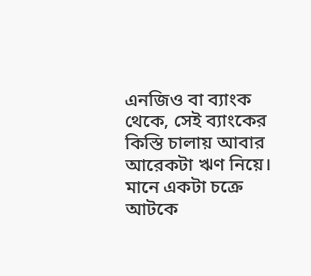এনজিও বা ব্যাংক থেকে, সেই ব্যাংকের কিস্তি চালায় আবার আরেকটা ঋণ নিয়ে। মানে একটা চক্রে আটকে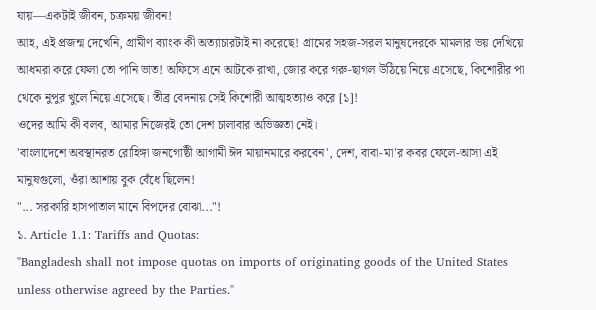যায়—একটাই জীবন, চক্রময় জীবন!
আহ, এই প্রজন্ম দেখেনি, গ্রামীণ ব্যাংক কী অত্যাচারটাই না করেছে! গ্রামের সহজ-সরল মানুষদেরকে মামলার ভয় দেখিয়ে আধমরা করে ফেলা তো পানি ভাত! অফিসে এনে আটকে রাখা, জোর করে গরু-ছাগল উঠিয়ে নিয়ে এসেছে, কিশোরীর পা থেকে নুপুর খুলে নিয়ে এসেছে। তীব্র বেদনায় সেই কিশোরী আত্মহত্যাও করে [১]!
ওদের আমি কী বলব, আমার নিজেরই তো দেশ চালাবার অভিজ্ঞতা নেই।
'বাংলাদেশে অবস্থানরত রোহিঙ্গা জনগোষ্ঠী আগামী ঈদ মায়ানমারে করবেন', দেশ, বাবা-মা'র কবর ফেলে-আসা এই মানুষগুলো, ওঁরা আশায় বুক বেঁধে ছিলেন!
"... সরকারি হাসপাতাল মানে বিপদের বোঝা..."!
১. Article 1.1: Tariffs and Quotas:
"Bangladesh shall not impose quotas on imports of originating goods of the United States unless otherwise agreed by the Parties."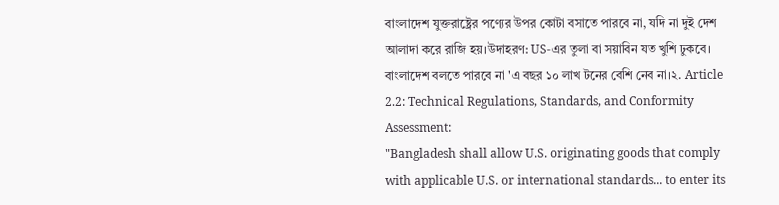বাংলাদেশ যুক্তরাষ্ট্রের পণ্যের উপর কোটা বসাতে পারবে না, যদি না দুই দেশ আলাদা করে রাজি হয়।উদাহরণ: US-এর তুলা বা সয়াবিন যত খুশি ঢুকবে। বাংলাদেশ বলতে পারবে না 'এ বছর ১০ লাখ টনের বেশি নেব না।২. Article 2.2: Technical Regulations, Standards, and Conformity Assessment:
"Bangladesh shall allow U.S. originating goods that comply with applicable U.S. or international standards... to enter its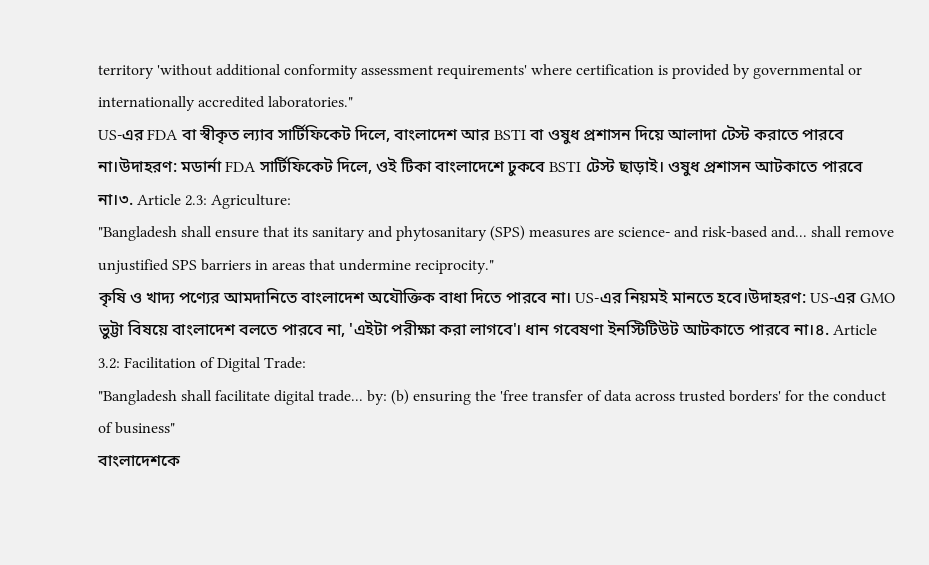territory 'without additional conformity assessment requirements' where certification is provided by governmental or internationally accredited laboratories."
US-এর FDA বা স্বীকৃত ল্যাব সার্টিফিকেট দিলে, বাংলাদেশ আর BSTI বা ওষুধ প্রশাসন দিয়ে আলাদা টেস্ট করাতে পারবে না।উদাহরণ: মডার্না FDA সার্টিফিকেট দিলে, ওই টিকা বাংলাদেশে ঢুকবে BSTI টেস্ট ছাড়াই। ওষুধ প্রশাসন আটকাতে পারবে না।৩. Article 2.3: Agriculture:
"Bangladesh shall ensure that its sanitary and phytosanitary (SPS) measures are science- and risk-based and... shall remove unjustified SPS barriers in areas that undermine reciprocity."
কৃষি ও খাদ্য পণ্যের আমদানিতে বাংলাদেশ অযৌক্তিক বাধা দিতে পারবে না। US-এর নিয়মই মানতে হবে।উদাহরণ: US-এর GMO ভুট্টা বিষয়ে বাংলাদেশ বলতে পারবে না, 'এইটা পরীক্ষা করা লাগবে'। ধান গবেষণা ইনস্টিটিউট আটকাতে পারবে না।৪. Article 3.2: Facilitation of Digital Trade:
"Bangladesh shall facilitate digital trade... by: (b) ensuring the 'free transfer of data across trusted borders' for the conduct of business"
বাংলাদেশকে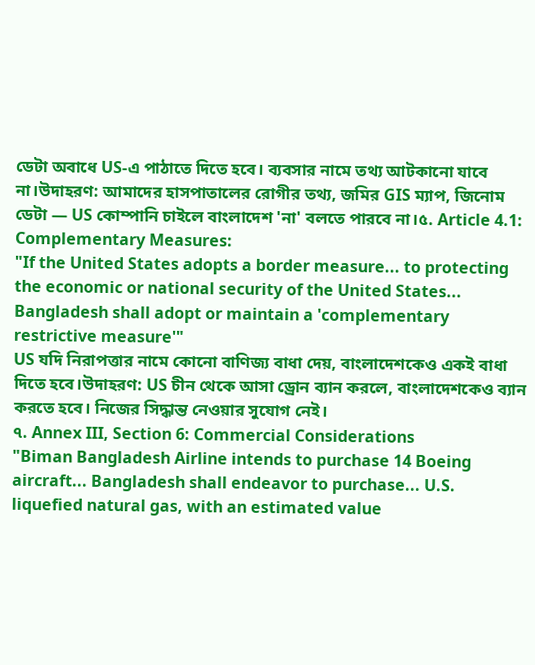ডেটা অবাধে US-এ পাঠাতে দিতে হবে। ব্যবসার নামে তথ্য আটকানো যাবে না।উদাহরণ: আমাদের হাসপাতালের রোগীর তথ্য, জমির GIS ম্যাপ, জিনোম ডেটা — US কোম্পানি চাইলে বাংলাদেশ 'না' বলতে পারবে না।৫. Article 4.1: Complementary Measures:
"If the United States adopts a border measure... to protecting the economic or national security of the United States... Bangladesh shall adopt or maintain a 'complementary restrictive measure'"
US যদি নিরাপত্তার নামে কোনো বাণিজ্য বাধা দেয়, বাংলাদেশকেও একই বাধা দিতে হবে।উদাহরণ: US চীন থেকে আসা ড্রোন ব্যান করলে, বাংলাদেশকেও ব্যান করতে হবে। নিজের সিদ্ধান্ত নেওয়ার সুযোগ নেই।
৭. Annex III, Section 6: Commercial Considerations
"Biman Bangladesh Airline intends to purchase 14 Boeing aircraft... Bangladesh shall endeavor to purchase... U.S. liquefied natural gas, with an estimated value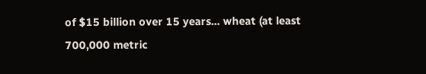of $15 billion over 15 years... wheat (at least 700,000 metric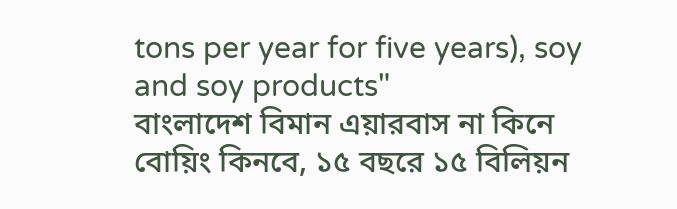tons per year for five years), soy and soy products"
বাংলাদেশ বিমান এয়ারবাস না কিনে বোয়িং কিনবে, ১৫ বছরে ১৫ বিলিয়ন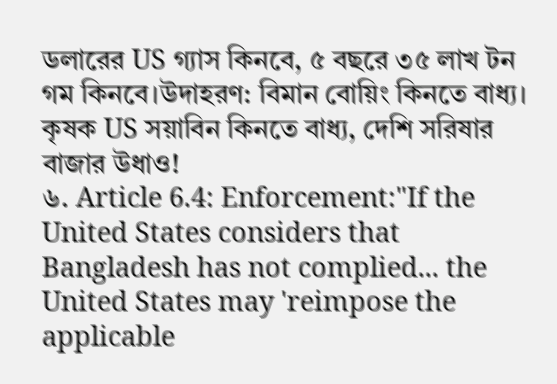ডলারের US গ্যাস কিনবে, ৫ বছরে ৩৫ লাখ টন গম কিনবে।উদাহরণ: বিমান বোয়িং কিনতে বাধ্য। কৃষক US সয়াবিন কিনতে বাধ্য, দেশি সরিষার বাজার উধাও!
৬. Article 6.4: Enforcement:"If the United States considers that Bangladesh has not complied... the United States may 'reimpose the applicable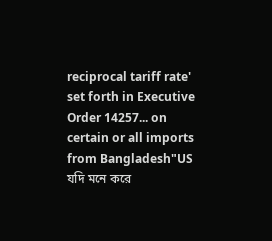reciprocal tariff rate' set forth in Executive Order 14257... on certain or all imports from Bangladesh"US যদি মনে করে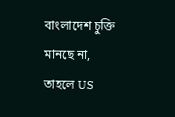বাংলাদেশ চুক্তি মানছে না, তাহলে US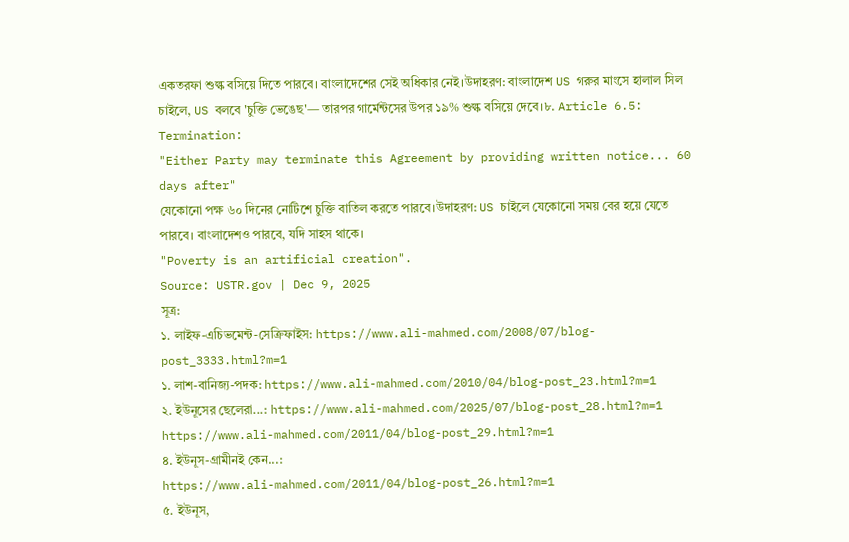একতরফা শুল্ক বসিয়ে দিতে পারবে। বাংলাদেশের সেই অধিকার নেই।উদাহরণ: বাংলাদেশ US গরুর মাংসে হালাল সিল চাইলে, US বলবে 'চুক্তি ভেঙেছ'— তারপর গার্মেন্টসের উপর ১৯% শুল্ক বসিয়ে দেবে।৮. Article 6.5: Termination:
"Either Party may terminate this Agreement by providing written notice... 60 days after"
যেকোনো পক্ষ ৬০ দিনের নোটিশে চুক্তি বাতিল করতে পারবে।উদাহরণ: US চাইলে যেকোনো সময় বের হয়ে যেতে পারবে। বাংলাদেশও পারবে, যদি সাহস থাকে।
"Poverty is an artificial creation".
Source: USTR.gov | Dec 9, 2025
সূত্র:
১. লাইফ-এচিভমেন্ট-সেক্রিফাইস: https://www.ali-mahmed.com/2008/07/blog-post_3333.html?m=1
১. লাশ-বানিজ্য-পদক: https://www.ali-mahmed.com/2010/04/blog-post_23.html?m=1
২. ইউনূসের ছেলেরা...: https://www.ali-mahmed.com/2025/07/blog-post_28.html?m=1
https://www.ali-mahmed.com/2011/04/blog-post_29.html?m=1
৪. ইউনূস-গ্রামীনই কেন...:
https://www.ali-mahmed.com/2011/04/blog-post_26.html?m=1
৫. ইউনূস,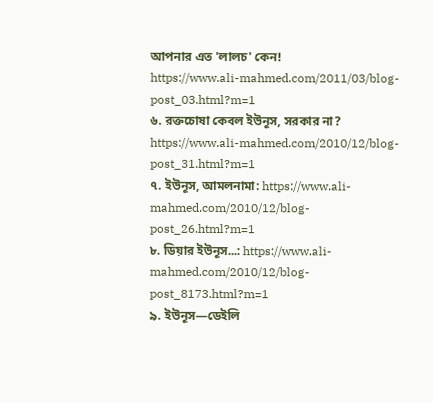আপনার এত 'লালচ' কেন!
https://www.ali-mahmed.com/2011/03/blog-post_03.html?m=1
৬. রক্তচোষা কেবল ইউনূস, সরকার না?
https://www.ali-mahmed.com/2010/12/blog-post_31.html?m=1
৭. ইউনূস, আমলনামা: https://www.ali-mahmed.com/2010/12/blog-post_26.html?m=1
৮. ডিয়ার ইউনূস...: https://www.ali-mahmed.com/2010/12/blog-post_8173.html?m=1
৯. ইউনূস—ডেইলি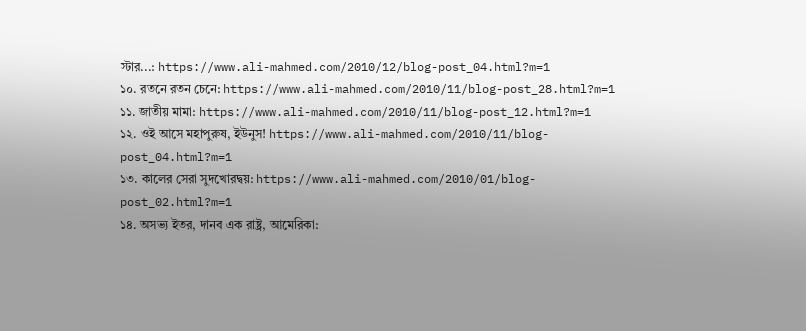স্টার...: https://www.ali-mahmed.com/2010/12/blog-post_04.html?m=1
১০. রতনে রতন চেনে: https://www.ali-mahmed.com/2010/11/blog-post_28.html?m=1
১১. জাতীয় মামা: https://www.ali-mahmed.com/2010/11/blog-post_12.html?m=1
১২. ওই আসে মহাপুরুষ, ইউনুস! https://www.ali-mahmed.com/2010/11/blog-post_04.html?m=1
১৩. কালের সেরা সুদখোরদ্বয়: https://www.ali-mahmed.com/2010/01/blog-post_02.html?m=1
১৪. অসভ্য ইতর, দানব এক রাষ্ট্র, আমেরিকা: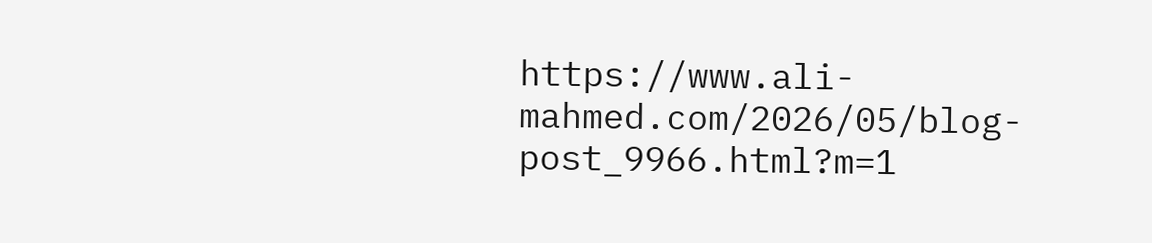https://www.ali-mahmed.com/2026/05/blog-post_9966.html?m=1